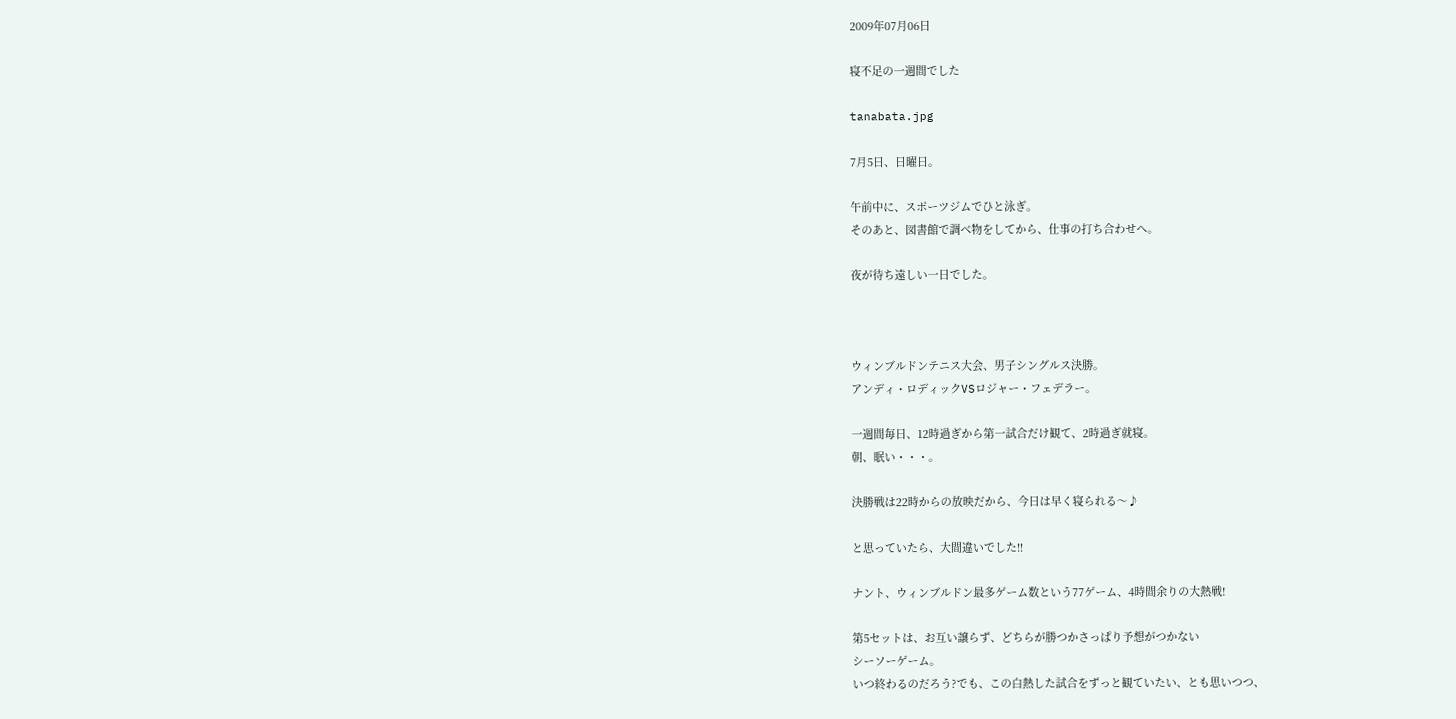2009年07月06日

寝不足の一週間でした

tanabata.jpg

7月5日、日曜日。

午前中に、スポーツジムでひと泳ぎ。
そのあと、図書館で調べ物をしてから、仕事の打ち合わせへ。

夜が待ち遠しい一日でした。



ウィンブルドンテニス大会、男子シングルス決勝。
アンディ・ロディックVSロジャー・フェデラー。

一週間毎日、12時過ぎから第一試合だけ観て、2時過ぎ就寝。
朝、眠い・・・。

決勝戦は22時からの放映だから、今日は早く寝られる〜♪

と思っていたら、大間違いでした!!

ナント、ウィンブルドン最多ゲーム数という77ゲーム、4時間余りの大熱戦!

第5セットは、お互い譲らず、どちらが勝つかさっぱり予想がつかない
シーソーゲーム。
いつ終わるのだろう?でも、この白熱した試合をずっと観ていたい、とも思いつつ、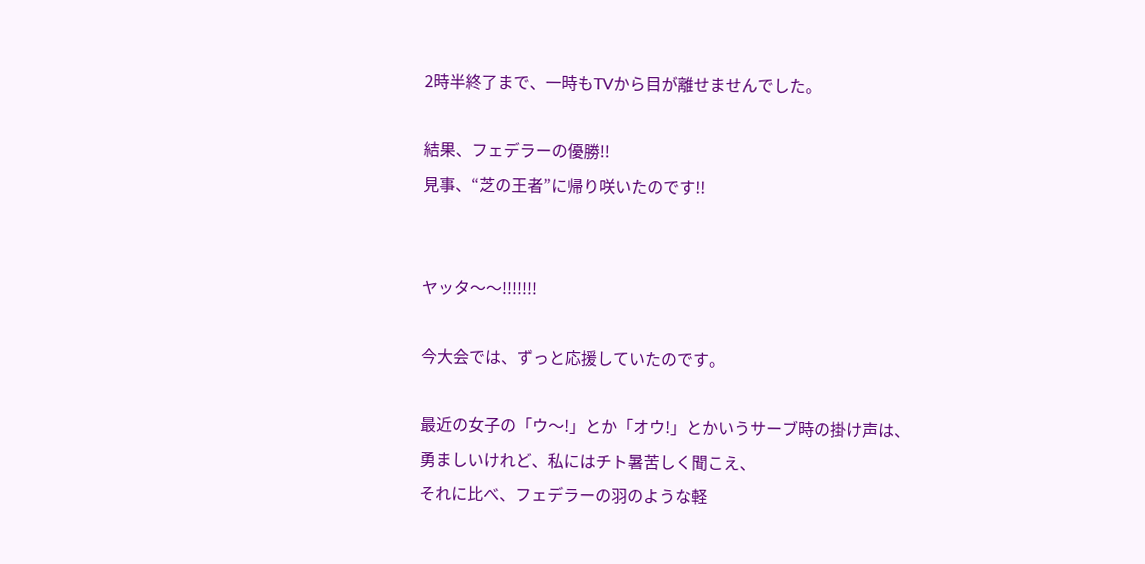2時半終了まで、一時もTVから目が離せませんでした。

結果、フェデラーの優勝!!
見事、“芝の王者”に帰り咲いたのです!!


ヤッタ〜〜!!!!!!!

今大会では、ずっと応援していたのです。

最近の女子の「ウ〜!」とか「オウ!」とかいうサーブ時の掛け声は、
勇ましいけれど、私にはチト暑苦しく聞こえ、
それに比べ、フェデラーの羽のような軽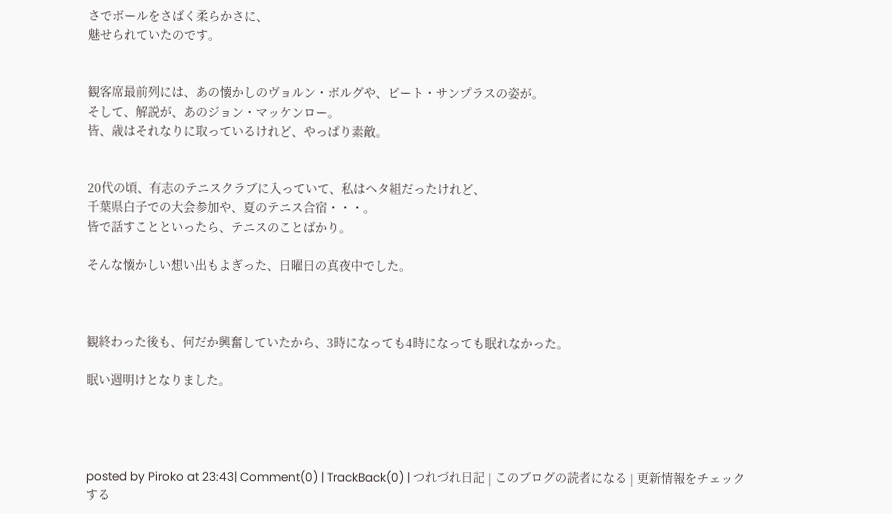さでボールをさばく柔らかさに、
魅せられていたのです。


観客席最前列には、あの懐かしのヴョルン・ボルグや、ピート・サンプラスの姿が。
そして、解説が、あのジョン・マッケンロー。
皆、歳はそれなりに取っているけれど、やっぱり素敵。


20代の頃、有志のテニスクラブに入っていて、私はヘタ組だったけれど、
千葉県白子での大会参加や、夏のテニス合宿・・・。
皆で話すことといったら、テニスのことばかり。

そんな懐かしい想い出もよぎった、日曜日の真夜中でした。



観終わった後も、何だか興奮していたから、3時になっても4時になっても眠れなかった。

眠い週明けとなりました。




posted by Piroko at 23:43| Comment(0) | TrackBack(0) | つれづれ日記 | このブログの読者になる | 更新情報をチェックする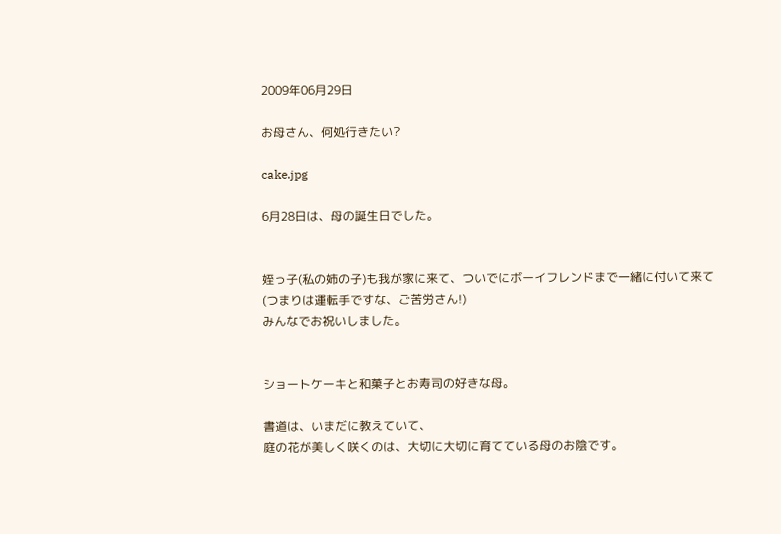2009年06月29日

お母さん、何処行きたい?

cake.jpg

6月28日は、母の誕生日でした。


姪っ子(私の姉の子)も我が家に来て、ついでにボーイフレンドまで一緒に付いて来て
(つまりは運転手ですな、ご苦労さん!)
みんなでお祝いしました。


ショートケーキと和菓子とお寿司の好きな母。

書道は、いまだに教えていて、
庭の花が美しく咲くのは、大切に大切に育てている母のお陰です。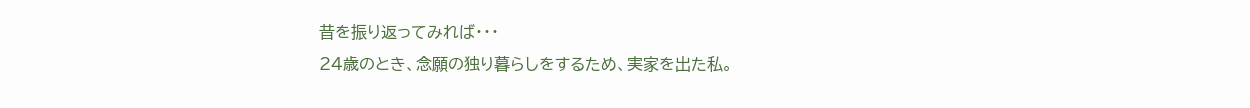昔を振り返ってみれば・・・
24歳のとき、念願の独り暮らしをするため、実家を出た私。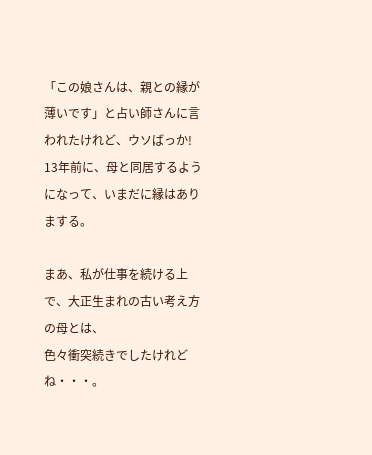「この娘さんは、親との縁が薄いです」と占い師さんに言われたけれど、ウソばっか!
13年前に、母と同居するようになって、いまだに縁はありまする。

まあ、私が仕事を続ける上で、大正生まれの古い考え方の母とは、
色々衝突続きでしたけれどね・・・。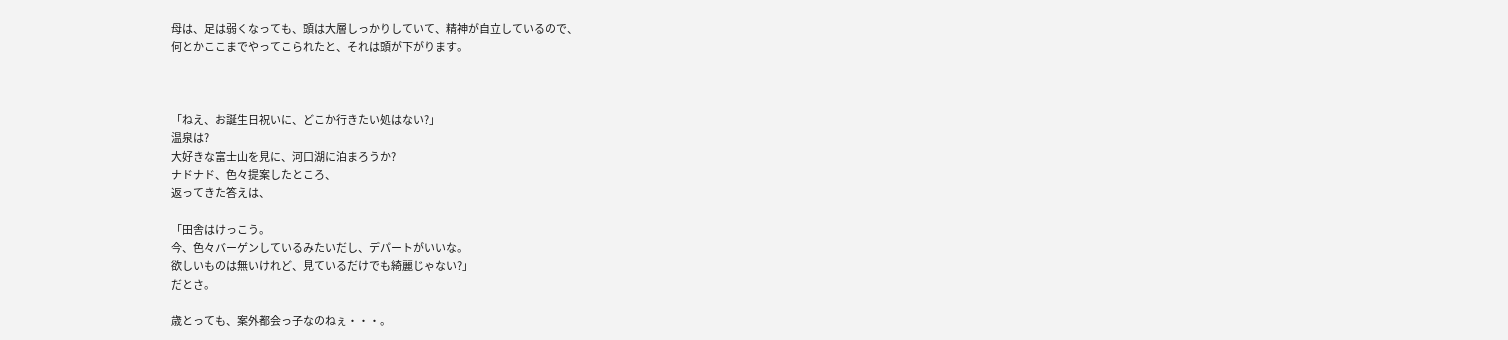母は、足は弱くなっても、頭は大層しっかりしていて、精神が自立しているので、
何とかここまでやってこられたと、それは頭が下がります。



「ねえ、お誕生日祝いに、どこか行きたい処はない?」
温泉は?
大好きな富士山を見に、河口湖に泊まろうか?
ナドナド、色々提案したところ、
返ってきた答えは、

「田舎はけっこう。
今、色々バーゲンしているみたいだし、デパートがいいな。
欲しいものは無いけれど、見ているだけでも綺麗じゃない?」
だとさ。

歳とっても、案外都会っ子なのねぇ・・・。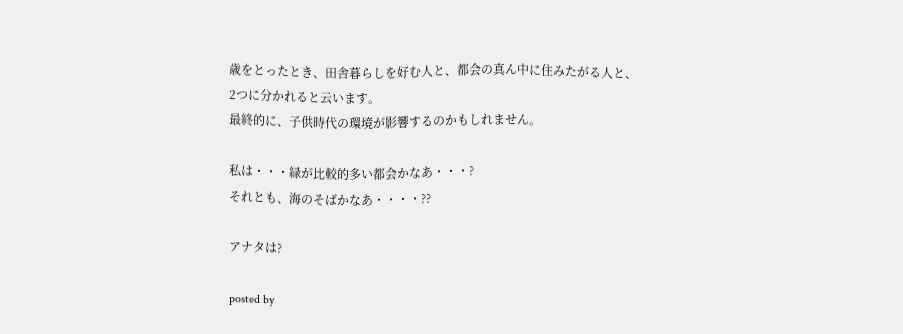歳をとったとき、田舎暮らしを好む人と、都会の真ん中に住みたがる人と、
2つに分かれると云います。
最終的に、子供時代の環境が影響するのかもしれません。

私は・・・緑が比較的多い都会かなあ・・・?
それとも、海のそばかなあ・・・・??

アナタは?

posted by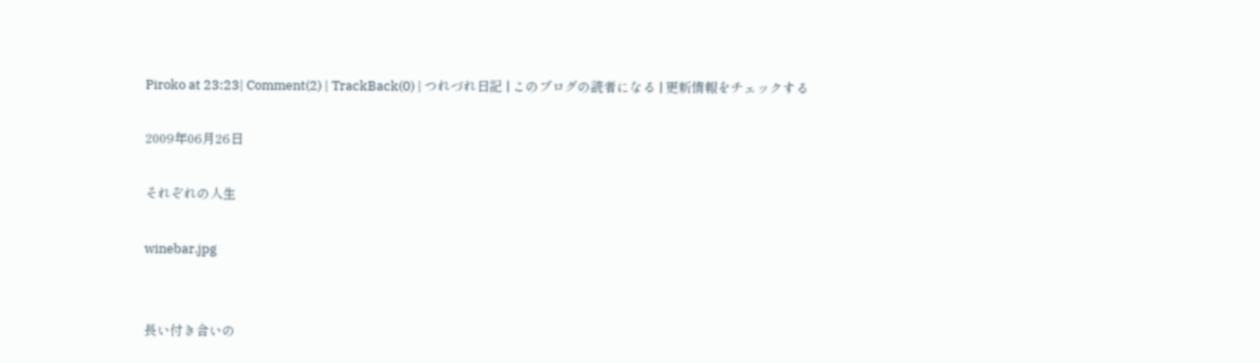Piroko at 23:23| Comment(2) | TrackBack(0) | つれづれ日記 | このブログの読者になる | 更新情報をチェックする

2009年06月26日

それぞれの人生

winebar.jpg


長い付き合いの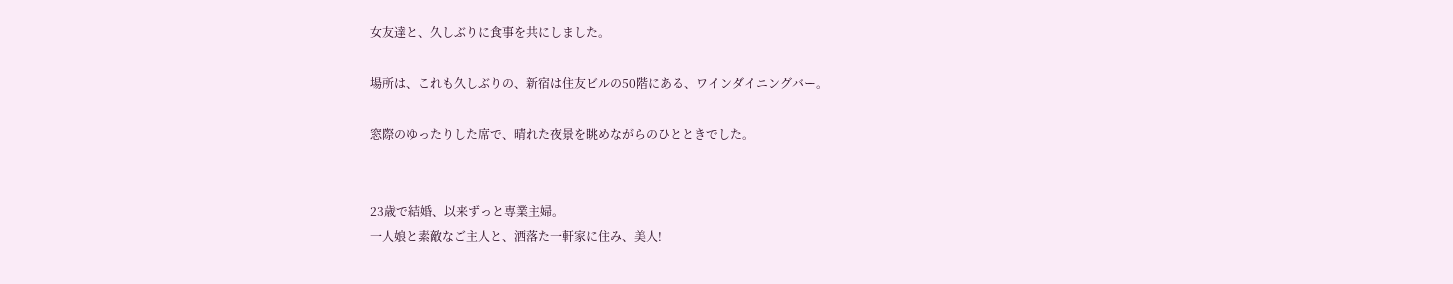女友達と、久しぶりに食事を共にしました。

場所は、これも久しぶりの、新宿は住友ビルの50階にある、ワインダイニングバー。

窓際のゆったりした席で、晴れた夜景を眺めながらのひとときでした。


23歳で結婚、以来ずっと専業主婦。
一人娘と素敵なご主人と、洒落た一軒家に住み、美人!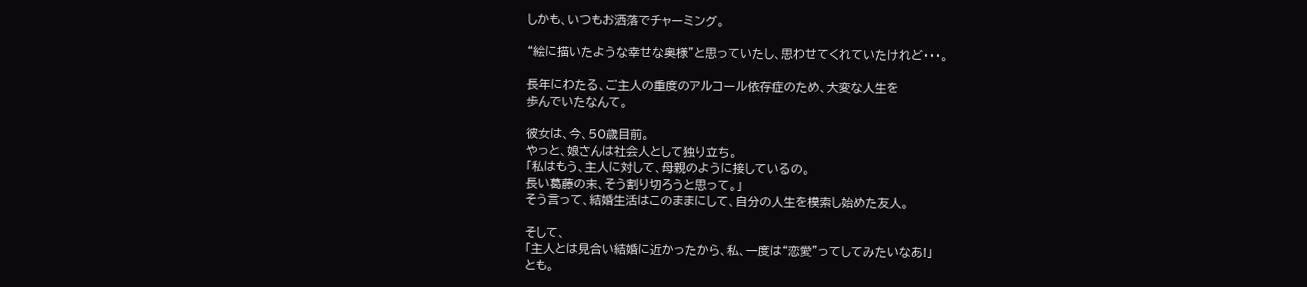しかも、いつもお洒落でチャーミング。

“絵に描いたような幸せな奥様”と思っていたし、思わせてくれていたけれど・・・。

長年にわたる、ご主人の重度のアルコール依存症のため、大変な人生を
歩んでいたなんて。

彼女は、今、50歳目前。
やっと、娘さんは社会人として独り立ち。
「私はもう、主人に対して、母親のように接しているの。
長い葛藤の末、そう割り切ろうと思って。」
そう言って、結婚生活はこのままにして、自分の人生を模索し始めた友人。

そして、
「主人とは見合い結婚に近かったから、私、一度は“恋愛”ってしてみたいなあ!」
とも。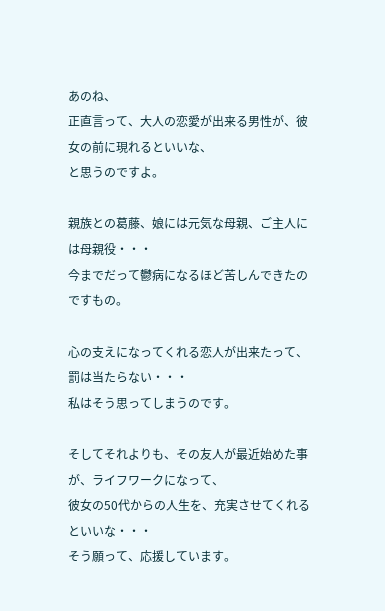あのね、
正直言って、大人の恋愛が出来る男性が、彼女の前に現れるといいな、
と思うのですよ。

親族との葛藤、娘には元気な母親、ご主人には母親役・・・
今までだって鬱病になるほど苦しんできたのですもの。

心の支えになってくれる恋人が出来たって、罰は当たらない・・・
私はそう思ってしまうのです。

そしてそれよりも、その友人が最近始めた事が、ライフワークになって、
彼女の50代からの人生を、充実させてくれるといいな・・・
そう願って、応援しています。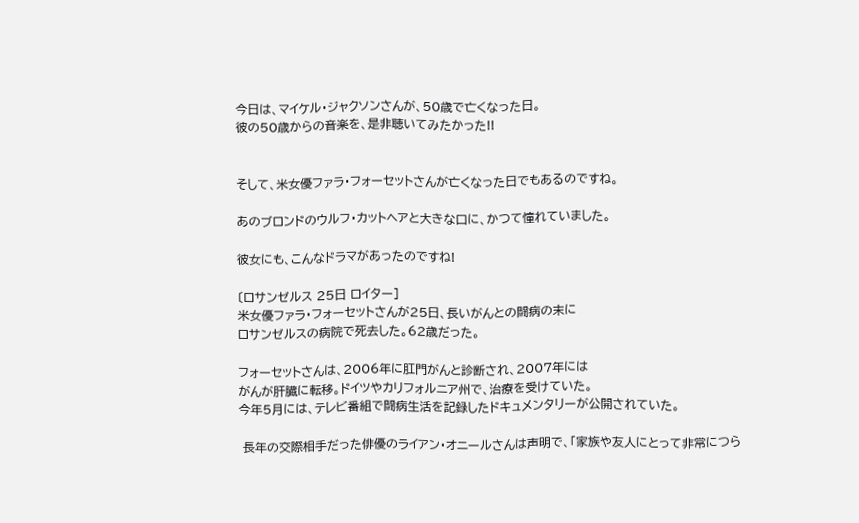今日は、マイケル・ジャクソンさんが、50歳で亡くなった日。
彼の50歳からの音楽を、是非聴いてみたかった!!


そして、米女優ファラ・フォーセットさんが亡くなった日でもあるのですね。

あのブロンドのウルフ・カットヘアと大きな口に、かつて憧れていました。

彼女にも、こんなドラマがあったのですね!

〔ロサンゼルス 25日 ロイター]
米女優ファラ・フォーセットさんが25日、長いがんとの闘病の末に
ロサンゼルスの病院で死去した。62歳だった。

フォーセットさんは、2006年に肛門がんと診断され、2007年には
がんが肝臓に転移。ドイツやカリフォルニア州で、治療を受けていた。
今年5月には、テレビ番組で闘病生活を記録したドキュメンタリーが公開されていた。

 長年の交際相手だった俳優のライアン・オニールさんは声明で、「家族や友人にとって非常につら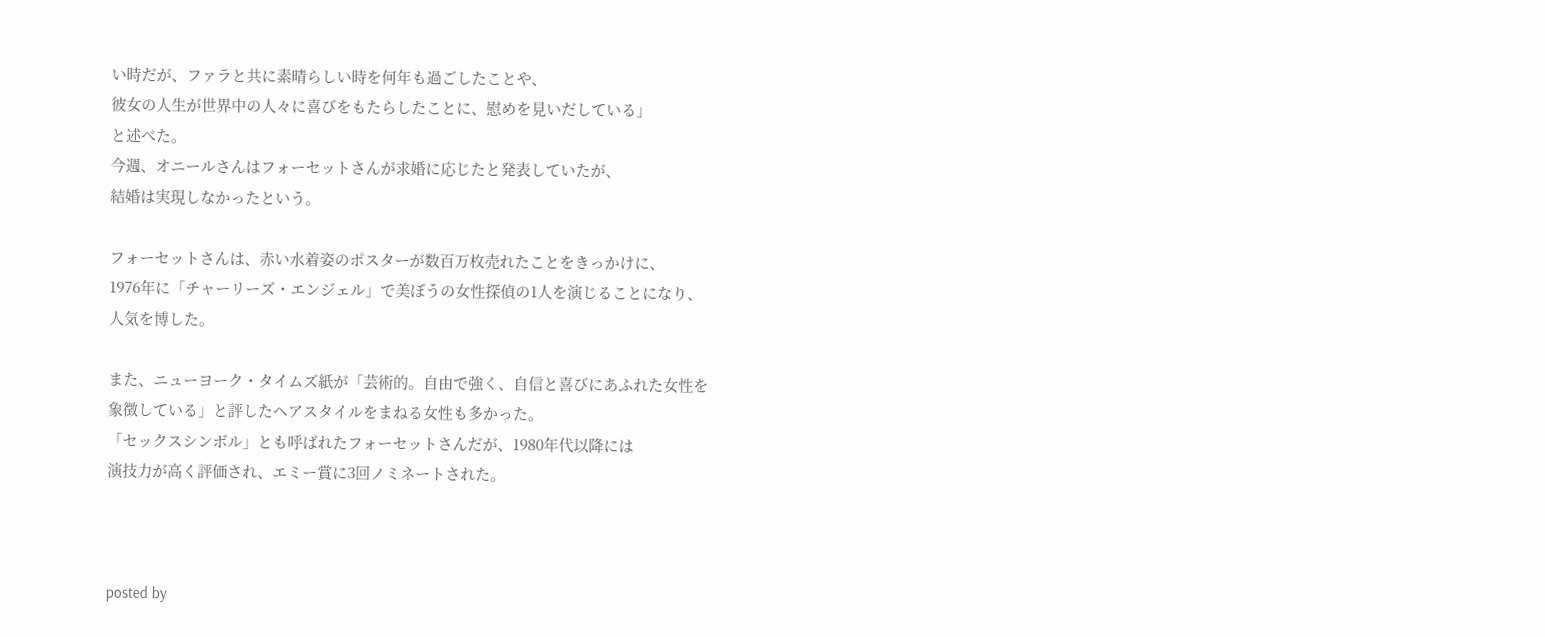い時だが、ファラと共に素晴らしい時を何年も過ごしたことや、
彼女の人生が世界中の人々に喜びをもたらしたことに、慰めを見いだしている」
と述べた。
今週、オニールさんはフォーセットさんが求婚に応じたと発表していたが、
結婚は実現しなかったという。

フォーセットさんは、赤い水着姿のポスターが数百万枚売れたことをきっかけに、
1976年に「チャーリーズ・エンジェル」で美ぼうの女性探偵の1人を演じることになり、
人気を博した。

また、ニューヨーク・タイムズ紙が「芸術的。自由で強く、自信と喜びにあふれた女性を
象徴している」と評したヘアスタイルをまねる女性も多かった。
「セックスシンボル」とも呼ばれたフォーセットさんだが、1980年代以降には
演技力が高く評価され、エミー賞に3回ノミネートされた。



posted by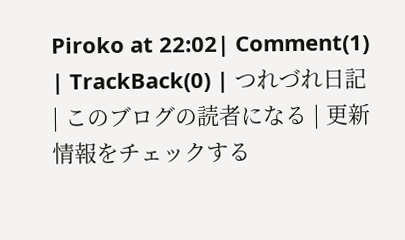Piroko at 22:02| Comment(1) | TrackBack(0) | つれづれ日記 | このブログの読者になる | 更新情報をチェックする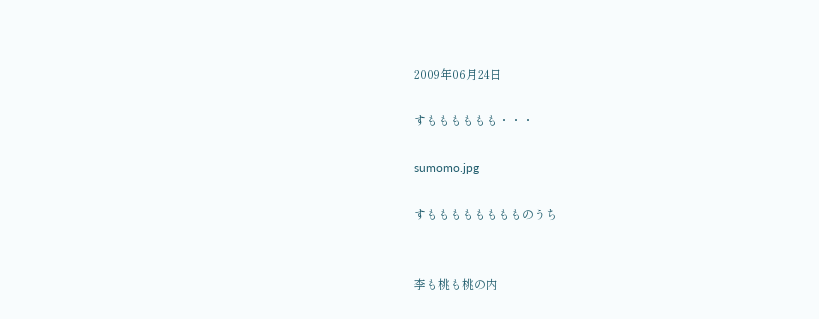2009年06月24日

すもももももも・・・

sumomo.jpg

すもももももももものうち


李も桃も桃の内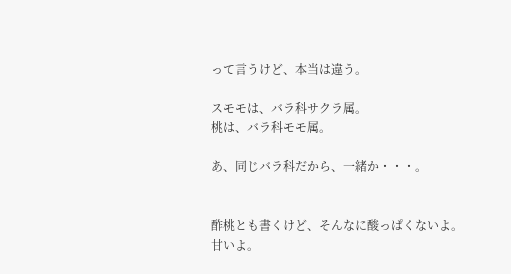って言うけど、本当は違う。

スモモは、バラ科サクラ属。
桃は、バラ科モモ属。

あ、同じバラ科だから、一緒か・・・。


酢桃とも書くけど、そんなに酸っぱくないよ。
甘いよ。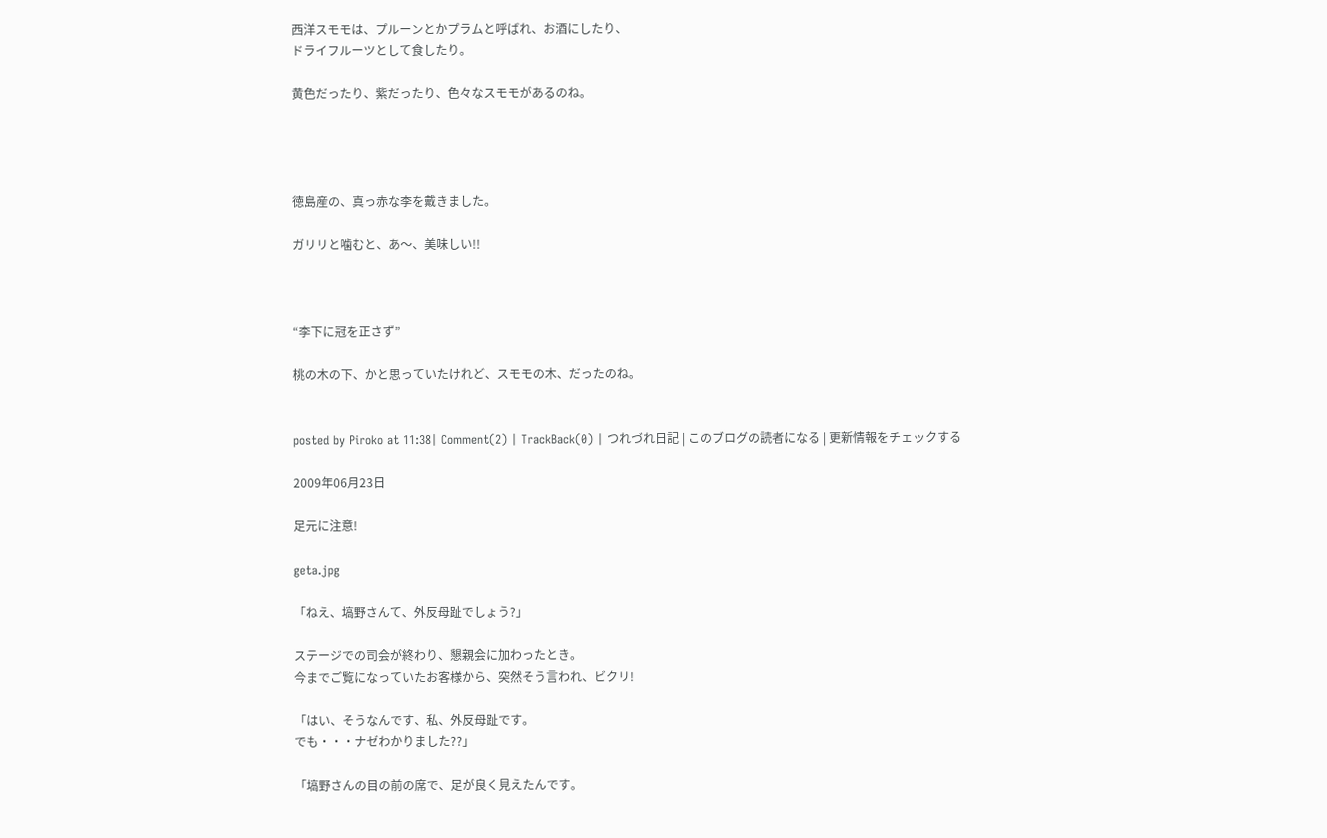西洋スモモは、プルーンとかプラムと呼ばれ、お酒にしたり、
ドライフルーツとして食したり。

黄色だったり、紫だったり、色々なスモモがあるのね。




徳島産の、真っ赤な李を戴きました。

ガリリと噛むと、あ〜、美味しい!!



“李下に冠を正さず”

桃の木の下、かと思っていたけれど、スモモの木、だったのね。


posted by Piroko at 11:38| Comment(2) | TrackBack(0) | つれづれ日記 | このブログの読者になる | 更新情報をチェックする

2009年06月23日

足元に注意!

geta.jpg

「ねえ、塙野さんて、外反母趾でしょう?」

ステージでの司会が終わり、懇親会に加わったとき。
今までご覧になっていたお客様から、突然そう言われ、ビクリ!

「はい、そうなんです、私、外反母趾です。
でも・・・ナゼわかりました??」

「塙野さんの目の前の席で、足が良く見えたんです。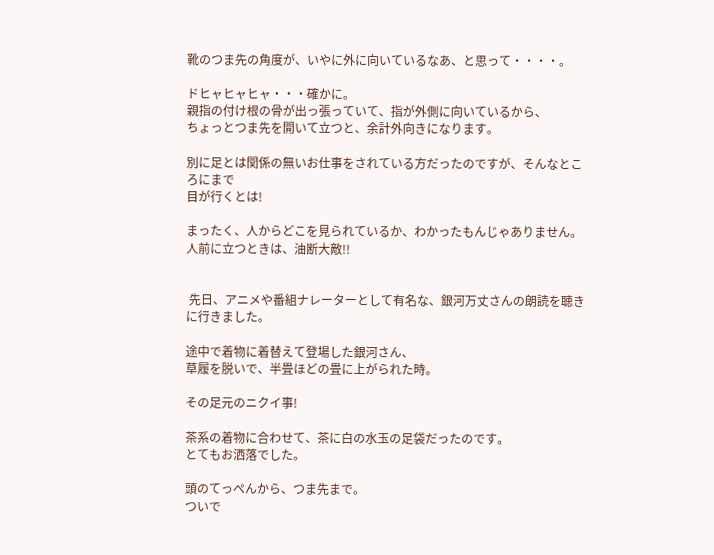靴のつま先の角度が、いやに外に向いているなあ、と思って・・・・。

ドヒャヒャヒャ・・・確かに。
親指の付け根の骨が出っ張っていて、指が外側に向いているから、
ちょっとつま先を開いて立つと、余計外向きになります。

別に足とは関係の無いお仕事をされている方だったのですが、そんなところにまで
目が行くとは!

まったく、人からどこを見られているか、わかったもんじゃありません。
人前に立つときは、油断大敵!!


 先日、アニメや番組ナレーターとして有名な、銀河万丈さんの朗読を聴きに行きました。

途中で着物に着替えて登場した銀河さん、
草履を脱いで、半畳ほどの畳に上がられた時。

その足元のニクイ事!

茶系の着物に合わせて、茶に白の水玉の足袋だったのです。
とてもお洒落でした。

頭のてっぺんから、つま先まで。
ついで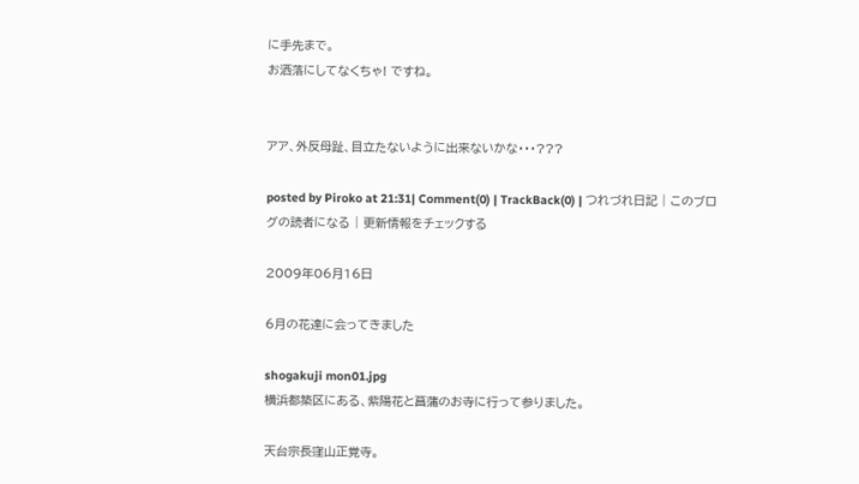に手先まで。
お洒落にしてなくちゃ! ですね。


アア、外反母趾、目立たないように出来ないかな・・・???

posted by Piroko at 21:31| Comment(0) | TrackBack(0) | つれづれ日記 | このブログの読者になる | 更新情報をチェックする

2009年06月16日

6月の花達に会ってきました

shogakuji mon01.jpg
横浜都築区にある、紫陽花と菖蒲のお寺に行って参りました。

天台宗長窪山正覚寺。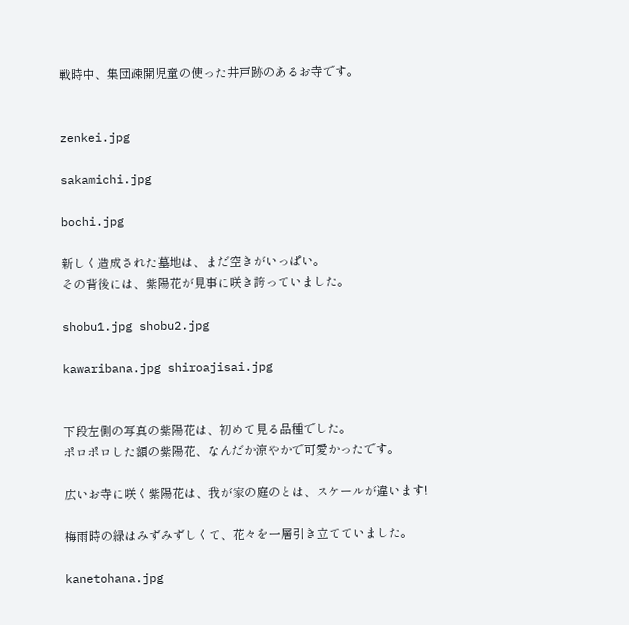戦時中、集団疎開児童の使った井戸跡のあるお寺です。


zenkei.jpg

sakamichi.jpg

bochi.jpg

新しく造成された墓地は、まだ空きがいっぱい。
その背後には、紫陽花が見事に咲き誇っていました。

shobu1.jpg shobu2.jpg

kawaribana.jpg shiroajisai.jpg


下段左側の写真の紫陽花は、初めて見る品種でした。
ポロポロした額の紫陽花、なんだか涼やかで可愛かったです。

広いお寺に咲く紫陽花は、我が家の庭のとは、スケールが違います!

梅雨時の緑はみずみずしくて、花々を一層引き立てていました。

kanetohana.jpg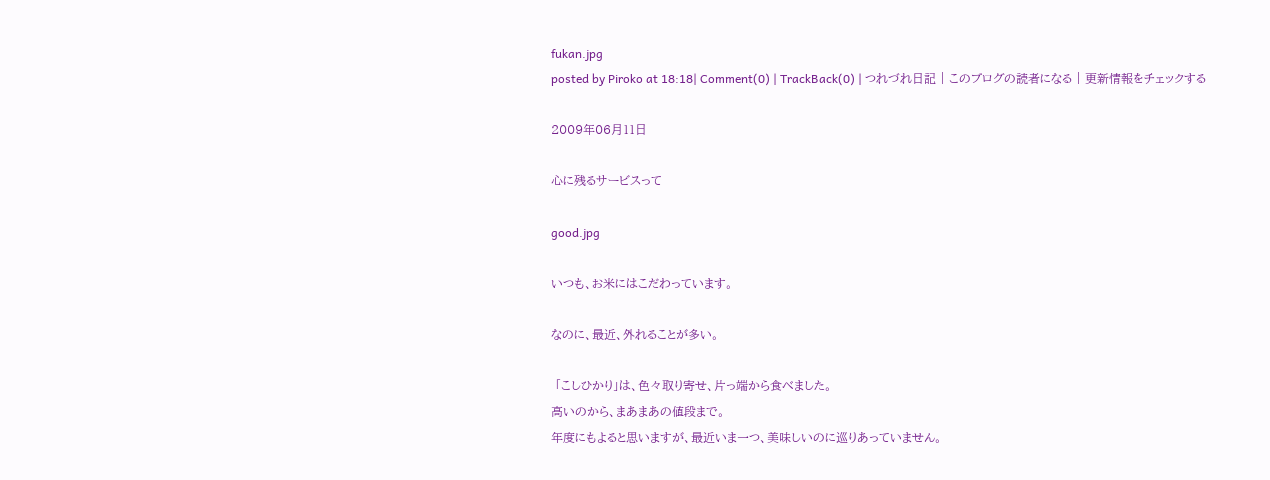fukan.jpg
posted by Piroko at 18:18| Comment(0) | TrackBack(0) | つれづれ日記 | このブログの読者になる | 更新情報をチェックする

2009年06月11日

心に残るサービスって

good.jpg

いつも、お米にはこだわっています。

なのに、最近、外れることが多い。

 「こしひかり」は、色々取り寄せ、片っ端から食べました。
高いのから、まあまあの値段まで。
年度にもよると思いますが、最近いま一つ、美味しいのに巡りあっていません。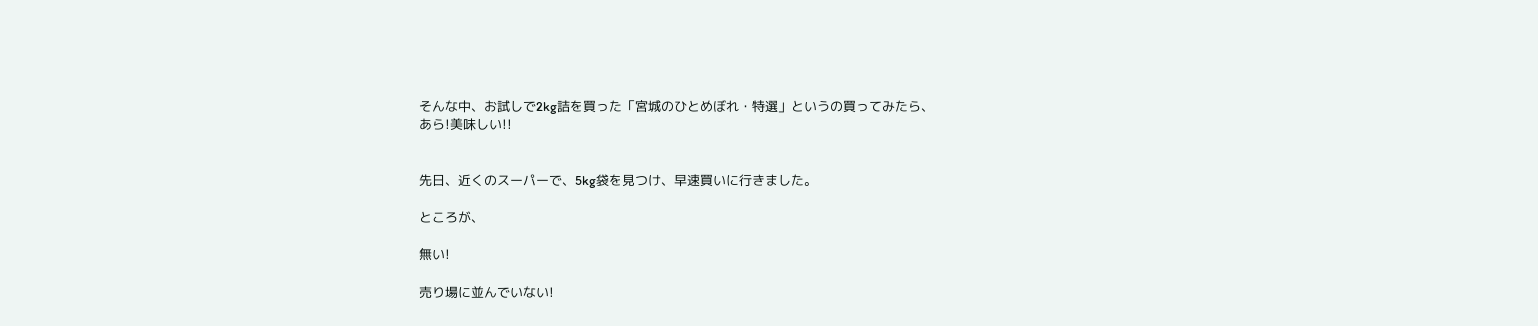そんな中、お試しで2kg詰を買った「宮城のひとめぼれ・特選」というの買ってみたら、
あら!美味しい!!


先日、近くのスーパーで、5kg袋を見つけ、早速買いに行きました。

ところが、

無い!

売り場に並んでいない!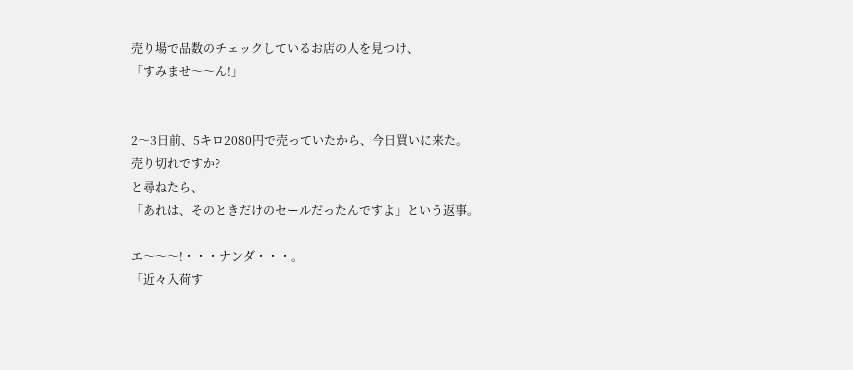売り場で品数のチェックしているお店の人を見つけ、
「すみませ〜〜ん!」


2〜3日前、5キロ2080円で売っていたから、今日買いに来た。
売り切れですか?
と尋ねたら、
「あれは、そのときだけのセールだったんですよ」という返事。

エ〜〜〜!・・・ナンダ・・・。
「近々入荷す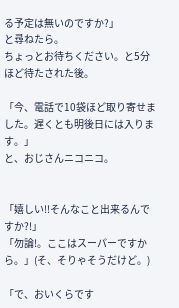る予定は無いのですか?」
と尋ねたら。
ちょっとお待ちください。と5分ほど待たされた後。

「今、電話で10袋ほど取り寄せました。遅くとも明後日には入ります。」
と、おじさんニコニコ。


「嬉しい!!そんなこと出来るんですか?!」
「勿論!。ここはスーパーですから。」(そ、そりゃそうだけど。)

「で、おいくらです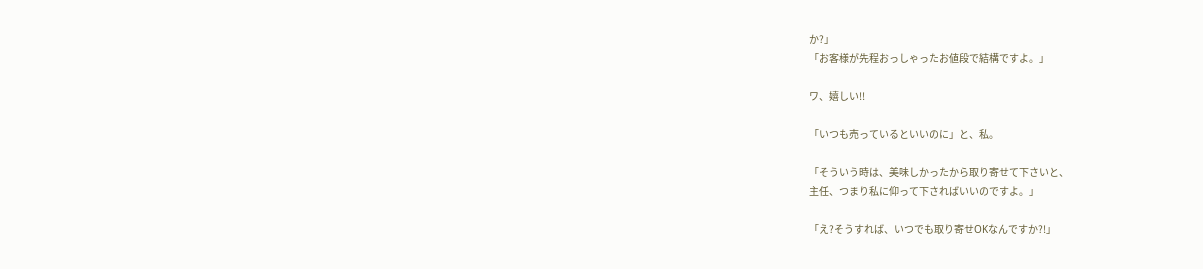か?」
「お客様が先程おっしゃったお値段で結構ですよ。」

ワ、嬉しい!!

「いつも売っているといいのに」と、私。

「そういう時は、美味しかったから取り寄せて下さいと、
主任、つまり私に仰って下さればいいのですよ。」

「え?そうすれば、いつでも取り寄せOKなんですか?!」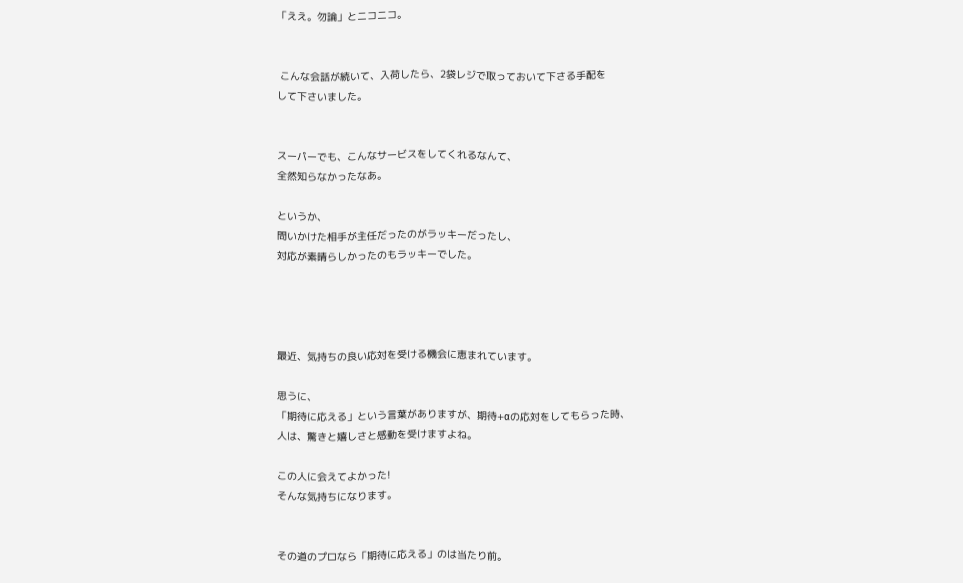「ええ。勿論」とニコニコ。


 こんな会話が続いて、入荷したら、2袋レジで取っておいて下さる手配を
して下さいました。


スーパーでも、こんなサービスをしてくれるなんて、
全然知らなかったなあ。

というか、
問いかけた相手が主任だったのがラッキーだったし、
対応が素晴らしかったのもラッキーでした。




最近、気持ちの良い応対を受ける機会に恵まれています。

思うに、
「期待に応える」という言葉がありますが、期待+αの応対をしてもらった時、
人は、驚きと嬉しさと感動を受けますよね。

この人に会えてよかった!
そんな気持ちになります。


その道のプロなら「期待に応える」のは当たり前。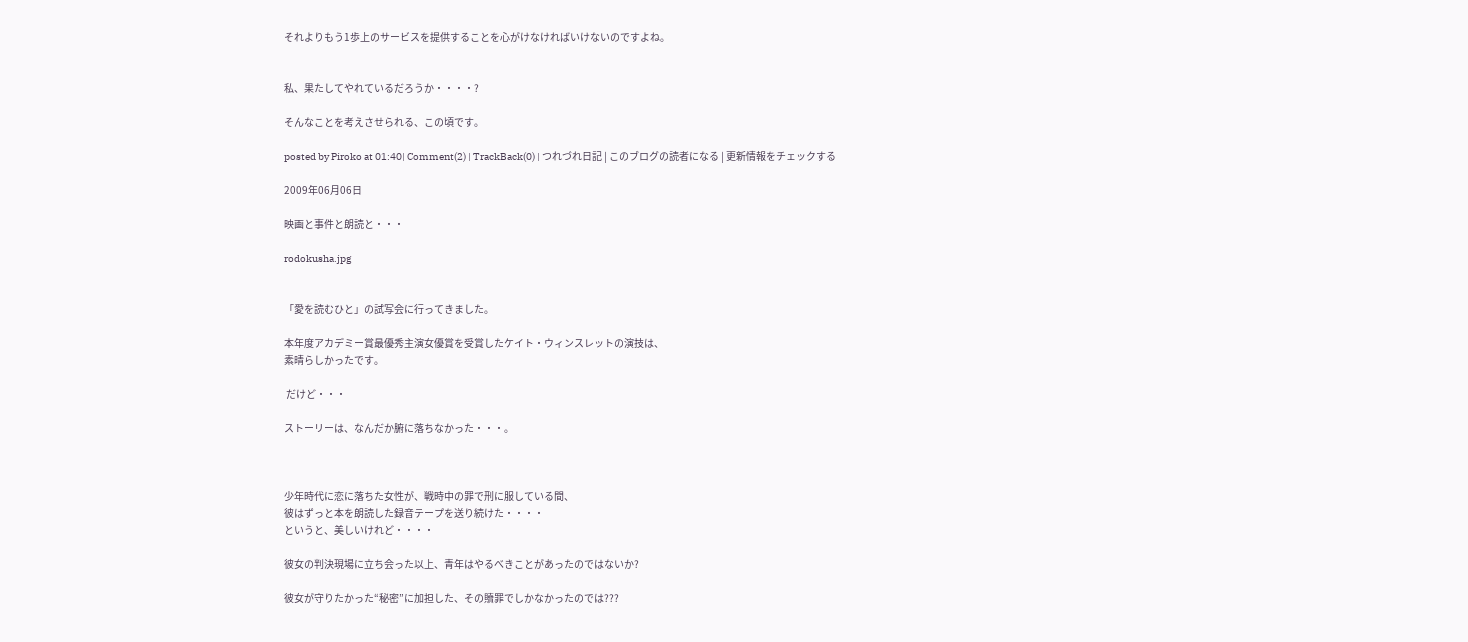それよりもう1歩上のサービスを提供することを心がけなければいけないのですよね。


私、果たしてやれているだろうか・・・・?

そんなことを考えさせられる、この頃です。

posted by Piroko at 01:40| Comment(2) | TrackBack(0) | つれづれ日記 | このブログの読者になる | 更新情報をチェックする

2009年06月06日

映画と事件と朗読と・・・

rodokusha.jpg


「愛を読むひと」の試写会に行ってきました。

本年度アカデミー賞最優秀主演女優賞を受賞したケイト・ウィンスレットの演技は、
素晴らしかったです。

 だけど・・・

ストーリーは、なんだか腑に落ちなかった・・・。



少年時代に恋に落ちた女性が、戦時中の罪で刑に服している間、
彼はずっと本を朗読した録音テープを送り続けた・・・・
というと、美しいけれど・・・・

彼女の判決現場に立ち会った以上、青年はやるべきことがあったのではないか?

彼女が守りたかった“秘密”に加担した、その贖罪でしかなかったのでは???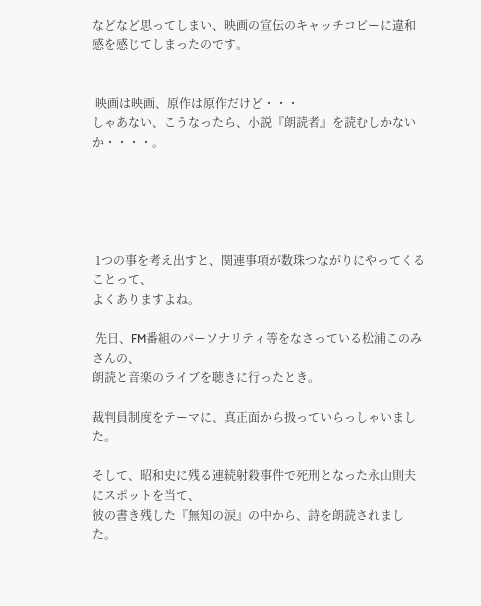などなど思ってしまい、映画の宣伝のキャッチコピーに違和感を感じてしまったのです。


 映画は映画、原作は原作だけど・・・
しゃあない、こうなったら、小説『朗読者』を読むしかないか・・・・。





 1つの事を考え出すと、関連事項が数珠つながりにやってくることって、
よくありますよね。

 先日、FM番組のパーソナリティ等をなさっている松浦このみさんの、
朗読と音楽のライブを聴きに行ったとき。

裁判員制度をテーマに、真正面から扱っていらっしゃいました。

そして、昭和史に残る連続射殺事件で死刑となった永山則夫にスポットを当て、
彼の書き残した『無知の涙』の中から、詩を朗読されました。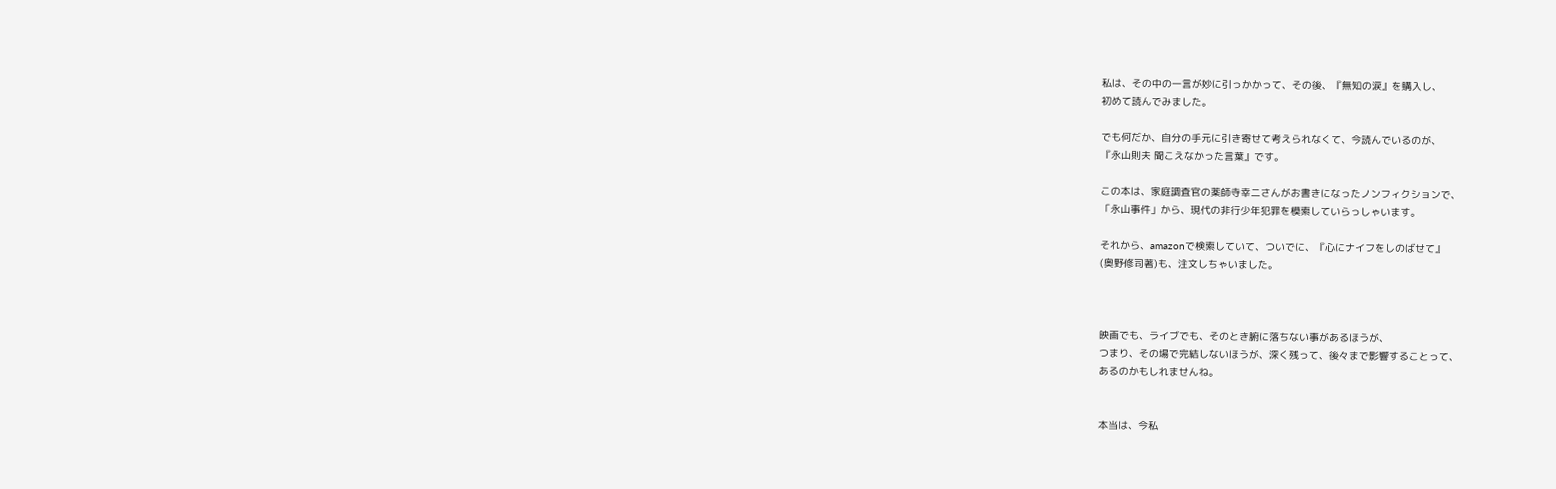私は、その中の一言が妙に引っかかって、その後、『無知の涙』を購入し、
初めて読んでみました。

でも何だか、自分の手元に引き寄せて考えられなくて、今読んでいるのが、
『永山則夫 聞こえなかった言葉』です。

この本は、家庭調査官の薬師寺幸二さんがお書きになったノンフィクションで、
「永山事件」から、現代の非行少年犯罪を模索していらっしゃいます。

それから、amazonで検索していて、ついでに、『心にナイフをしのばせて』
(奥野修司著)も、注文しちゃいました。



映画でも、ライブでも、そのとき腑に落ちない事があるほうが、
つまり、その場で完結しないほうが、深く残って、後々まで影響することって、
あるのかもしれませんね。


本当は、今私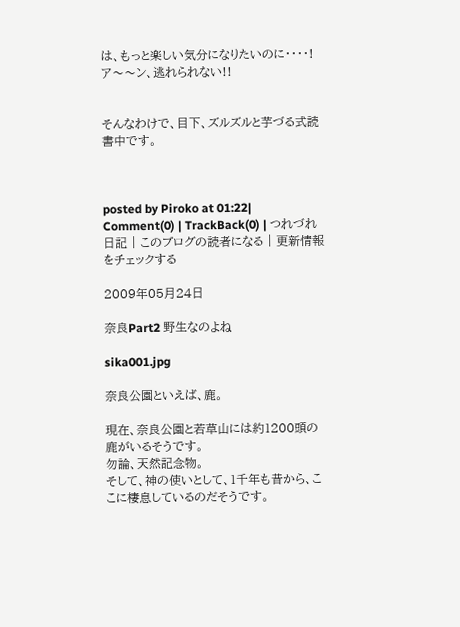は、もっと楽しい気分になりたいのに・・・・!
ア〜〜ン、逃れられない!!


そんなわけで、目下、ズルズルと芋づる式読書中です。



posted by Piroko at 01:22| Comment(0) | TrackBack(0) | つれづれ日記 | このブログの読者になる | 更新情報をチェックする

2009年05月24日

奈良Part2 野生なのよね

sika001.jpg

奈良公園といえば、鹿。

現在、奈良公園と若草山には約1200頭の鹿がいるそうです。
勿論、天然記念物。
そして、神の使いとして、1千年も昔から、ここに棲息しているのだそうです。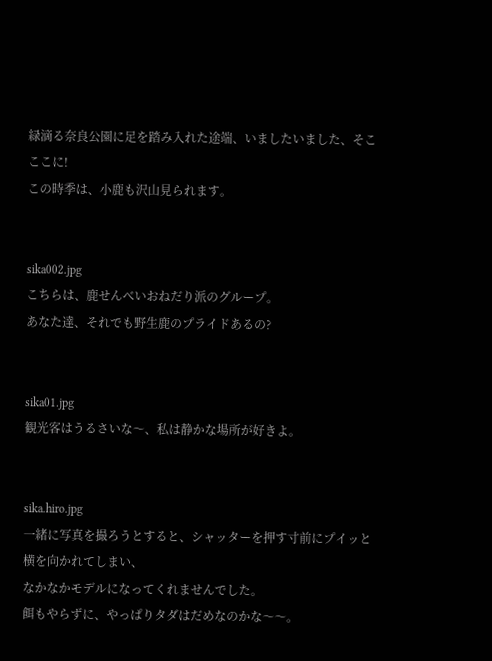緑滴る奈良公園に足を踏み入れた途端、いましたいました、そこここに!
この時季は、小鹿も沢山見られます。


sika002.jpg
こちらは、鹿せんべいおねだり派のグループ。
あなた達、それでも野生鹿のプライドあるの?


sika01.jpg
観光客はうるさいな〜、私は静かな場所が好きよ。


sika.hiro.jpg
一緒に写真を撮ろうとすると、シャッターを押す寸前にプイッと横を向かれてしまい、
なかなかモデルになってくれませんでした。
餌もやらずに、やっぱりタダはだめなのかな〜〜。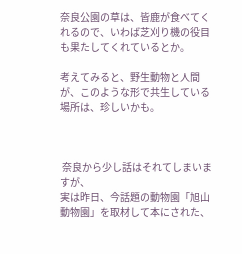奈良公園の草は、皆鹿が食べてくれるので、いわば芝刈り機の役目も果たしてくれているとか。

考えてみると、野生動物と人間が、このような形で共生している場所は、珍しいかも。



 奈良から少し話はそれてしまいますが、
実は昨日、今話題の動物園「旭山動物園」を取材して本にされた、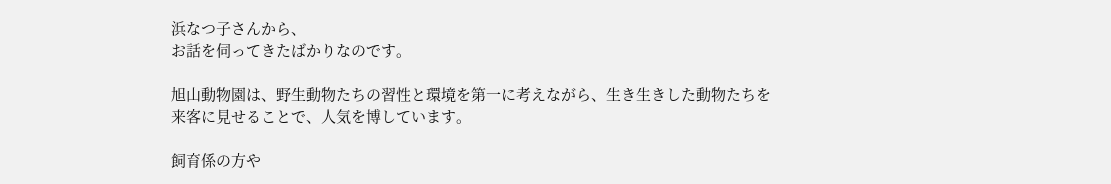浜なつ子さんから、
お話を伺ってきたばかりなのです。

旭山動物園は、野生動物たちの習性と環境を第一に考えながら、生き生きした動物たちを
来客に見せることで、人気を博しています。

飼育係の方や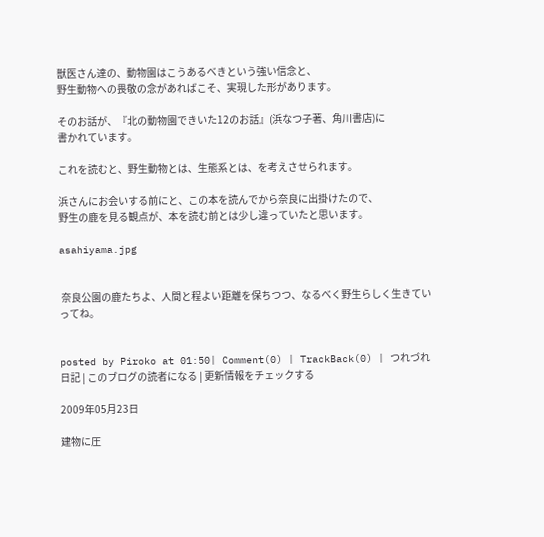獣医さん達の、動物園はこうあるべきという強い信念と、
野生動物への畏敬の念があればこそ、実現した形があります。

そのお話が、『北の動物園できいた12のお話』(浜なつ子著、角川書店)に
書かれています。

これを読むと、野生動物とは、生態系とは、を考えさせられます。

浜さんにお会いする前にと、この本を読んでから奈良に出掛けたので、
野生の鹿を見る観点が、本を読む前とは少し違っていたと思います。

asahiyama.jpg


 奈良公園の鹿たちよ、人間と程よい距離を保ちつつ、なるべく野生らしく生きていってね。


posted by Piroko at 01:50| Comment(0) | TrackBack(0) | つれづれ日記 | このブログの読者になる | 更新情報をチェックする

2009年05月23日

建物に圧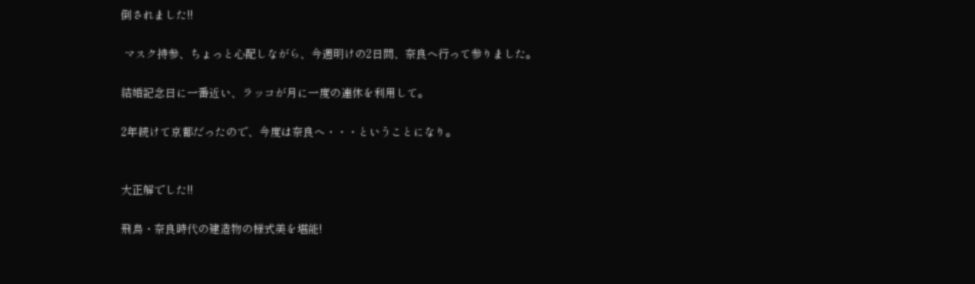倒されました!!

 マスク持参、ちょっと心配しながら、今週明けの2日間、奈良へ行って参りました。

結婚記念日に一番近い、ラッコが月に一度の連休を利用して。

2年続けて京都だったので、今度は奈良へ・・・ということになり。


大正解でした!!

飛鳥・奈良時代の建造物の様式美を堪能!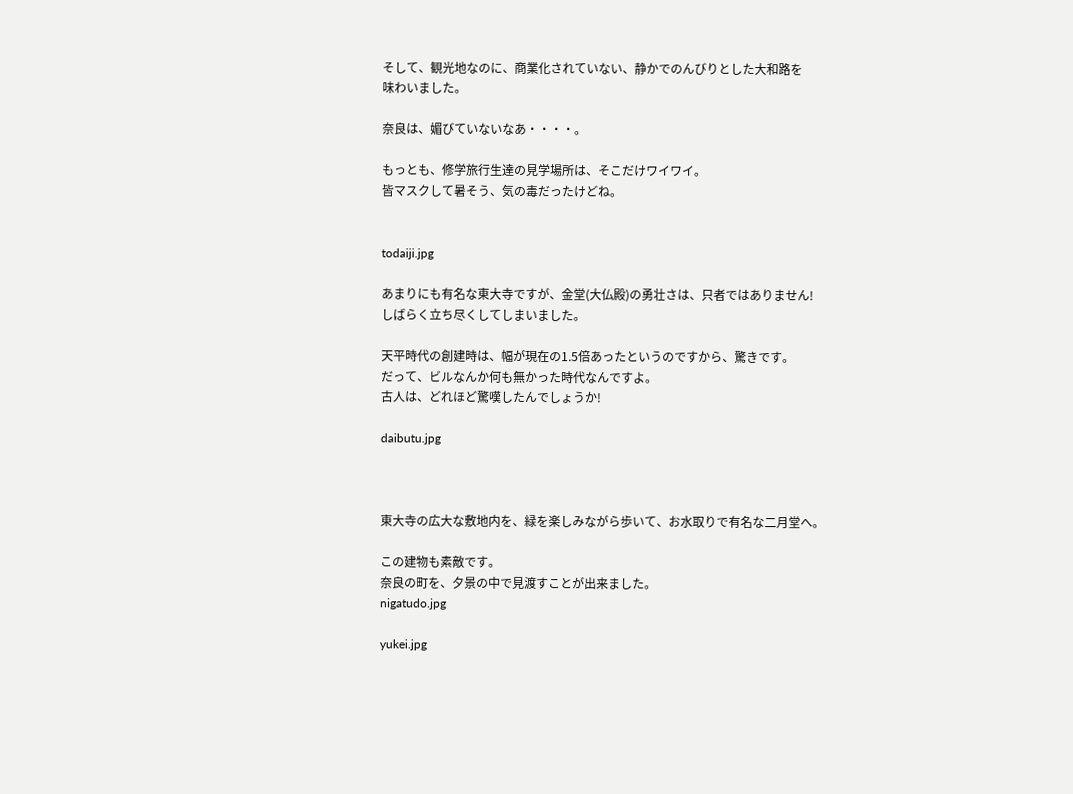そして、観光地なのに、商業化されていない、静かでのんびりとした大和路を
味わいました。

奈良は、媚びていないなあ・・・・。

もっとも、修学旅行生達の見学場所は、そこだけワイワイ。
皆マスクして暑そう、気の毒だったけどね。


todaiji.jpg

あまりにも有名な東大寺ですが、金堂(大仏殿)の勇壮さは、只者ではありません!
しばらく立ち尽くしてしまいました。

天平時代の創建時は、幅が現在の1.5倍あったというのですから、驚きです。
だって、ビルなんか何も無かった時代なんですよ。
古人は、どれほど驚嘆したんでしょうか!

daibutu.jpg



東大寺の広大な敷地内を、緑を楽しみながら歩いて、お水取りで有名な二月堂へ。

この建物も素敵です。
奈良の町を、夕景の中で見渡すことが出来ました。
nigatudo.jpg

yukei.jpg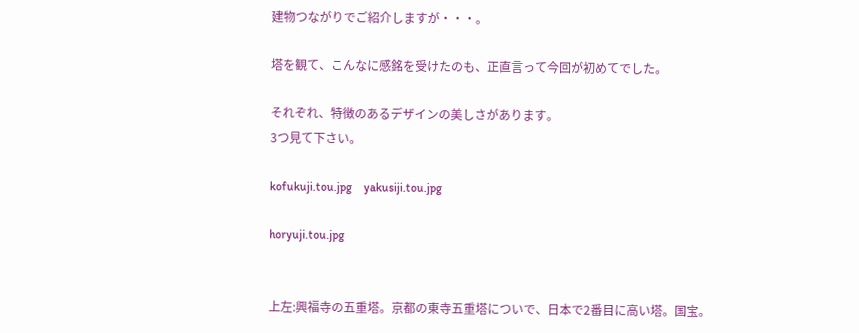建物つながりでご紹介しますが・・・。

塔を観て、こんなに感銘を受けたのも、正直言って今回が初めてでした。

それぞれ、特徴のあるデザインの美しさがあります。
3つ見て下さい。

kofukuji.tou.jpg    yakusiji.tou.jpg

horyuji.tou.jpg


上左:興福寺の五重塔。京都の東寺五重塔についで、日本で2番目に高い塔。国宝。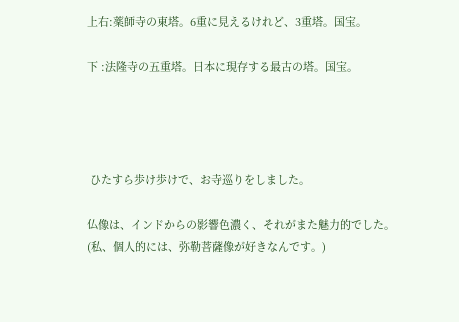上右:薬師寺の東塔。6重に見えるけれど、3重塔。国宝。

下 :法隆寺の五重塔。日本に現存する最古の塔。国宝。




 ひたすら歩け歩けで、お寺巡りをしました。

仏像は、インドからの影響色濃く、それがまた魅力的でした。
(私、個人的には、弥勒菩薩像が好きなんです。)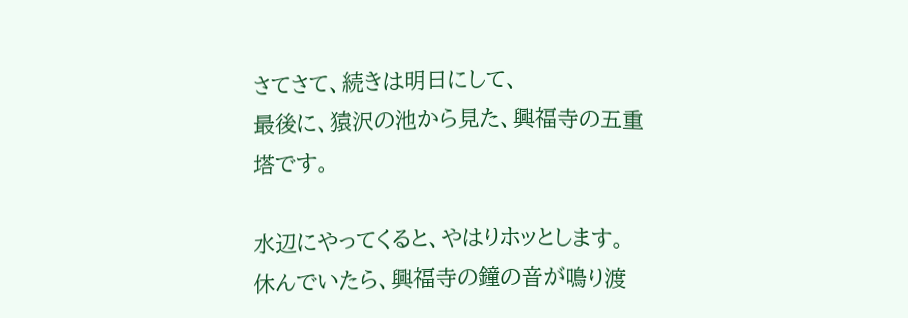さてさて、続きは明日にして、
最後に、猿沢の池から見た、興福寺の五重塔です。

水辺にやってくると、やはりホッとします。
休んでいたら、興福寺の鐘の音が鳴り渡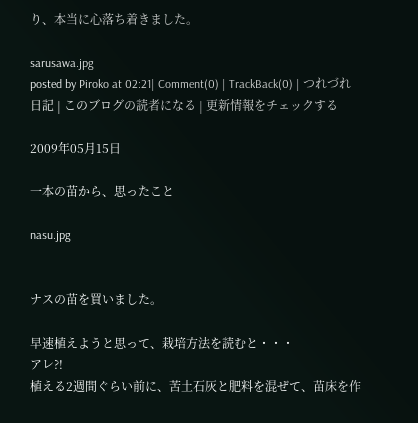り、本当に心落ち着きました。

sarusawa.jpg
posted by Piroko at 02:21| Comment(0) | TrackBack(0) | つれづれ日記 | このブログの読者になる | 更新情報をチェックする

2009年05月15日

一本の苗から、思ったこと

nasu.jpg


ナスの苗を買いました。

早速植えようと思って、栽培方法を読むと・・・
アレ?!
植える2週間ぐらい前に、苦土石灰と肥料を混ぜて、苗床を作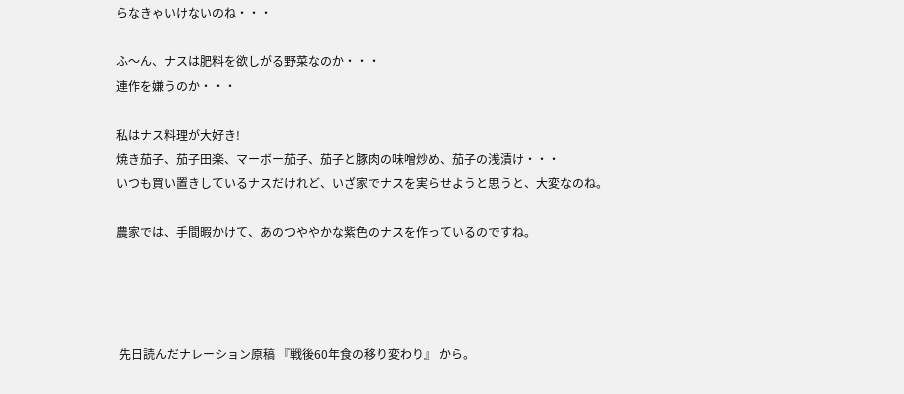らなきゃいけないのね・・・

ふ〜ん、ナスは肥料を欲しがる野菜なのか・・・
連作を嫌うのか・・・

私はナス料理が大好き!
焼き茄子、茄子田楽、マーボー茄子、茄子と豚肉の味噌炒め、茄子の浅漬け・・・
いつも買い置きしているナスだけれど、いざ家でナスを実らせようと思うと、大変なのね。

農家では、手間暇かけて、あのつややかな紫色のナスを作っているのですね。




 先日読んだナレーション原稿 『戦後60年食の移り変わり』 から。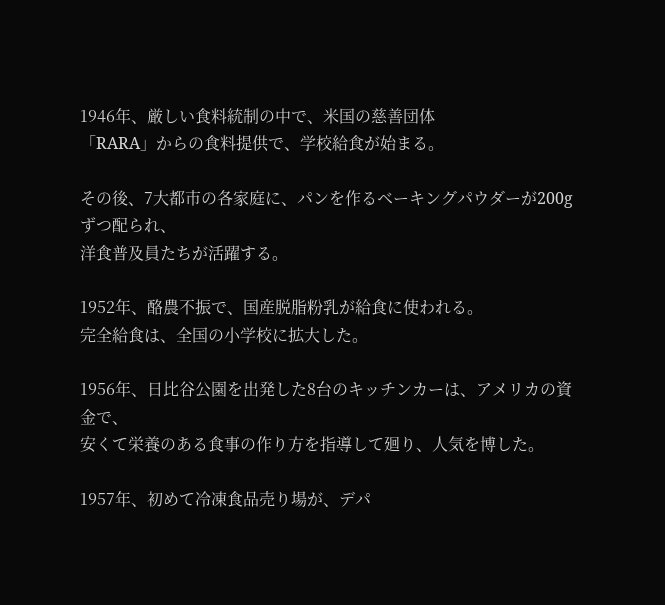1946年、厳しい食料統制の中で、米国の慈善団体
「RARA」からの食料提供で、学校給食が始まる。

その後、7大都市の各家庭に、パンを作るベーキングパウダーが200gずつ配られ、
洋食普及員たちが活躍する。

1952年、酪農不振で、国産脱脂粉乳が給食に使われる。
完全給食は、全国の小学校に拡大した。

1956年、日比谷公園を出発した8台のキッチンカーは、アメリカの資金で、
安くて栄養のある食事の作り方を指導して廻り、人気を博した。

1957年、初めて冷凍食品売り場が、デパ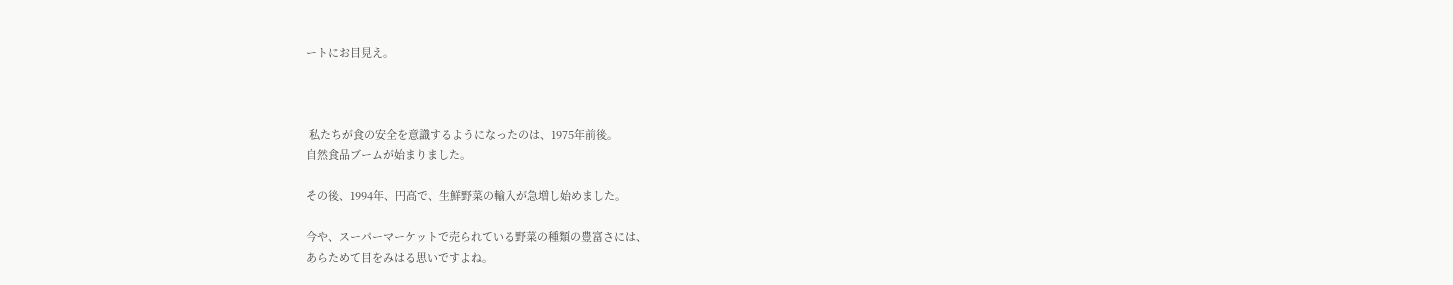ートにお目見え。



 私たちが食の安全を意識するようになったのは、1975年前後。
自然食品ブームが始まりました。

その後、1994年、円高で、生鮮野菜の輸入が急増し始めました。

今や、スーパーマーケットで売られている野菜の種類の豊富さには、
あらためて目をみはる思いですよね。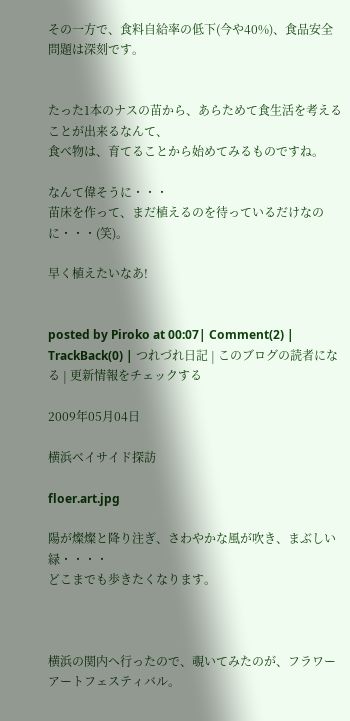その一方で、食料自給率の低下(今や40%)、食品安全問題は深刻です。


たった1本のナスの苗から、あらためて食生活を考えることが出来るなんて、
食べ物は、育てることから始めてみるものですね。

なんて偉そうに・・・
苗床を作って、まだ植えるのを待っているだけなのに・・・(笑)。

早く植えたいなあ!


posted by Piroko at 00:07| Comment(2) | TrackBack(0) | つれづれ日記 | このブログの読者になる | 更新情報をチェックする

2009年05月04日

横浜ベイサイド探訪

floer.art.jpg

陽が燦燦と降り注ぎ、さわやかな風が吹き、まぶしい緑・・・・
どこまでも歩きたくなります。



横浜の関内へ行ったので、覗いてみたのが、フラワーアートフェスティバル。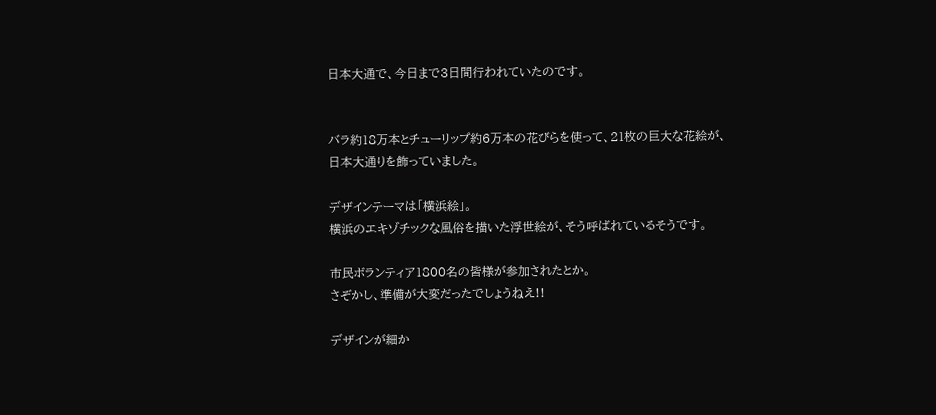日本大通で、今日まで3日間行われていたのです。


バラ約18万本とチューリップ約6万本の花びらを使って、21枚の巨大な花絵が、
日本大通りを飾っていました。

デザインテーマは「横浜絵」。
横浜のエキゾチックな風俗を描いた浮世絵が、そう呼ばれているそうです。

市民ボランティア1800名の皆様が参加されたとか。
さぞかし、準備が大変だったでしょうねえ!!

デザインが細か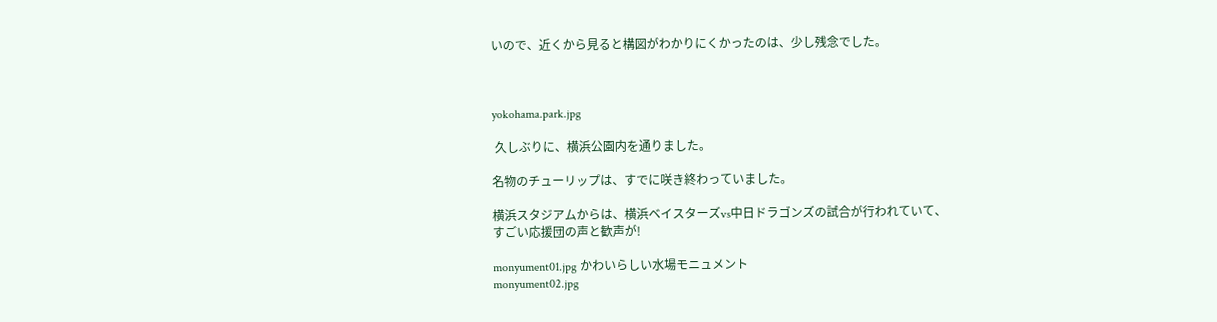いので、近くから見ると構図がわかりにくかったのは、少し残念でした。



yokohama.park.jpg

 久しぶりに、横浜公園内を通りました。

名物のチューリップは、すでに咲き終わっていました。

横浜スタジアムからは、横浜ベイスターズvs中日ドラゴンズの試合が行われていて、
すごい応援団の声と歓声が!

monyument01.jpg かわいらしい水場モニュメント
monyument02.jpg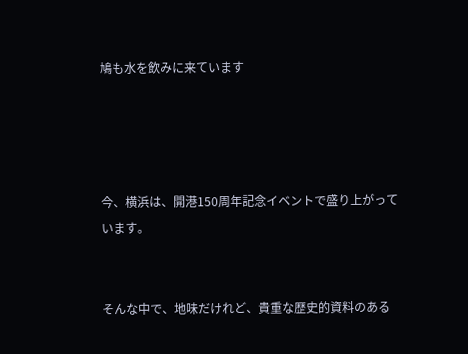鳩も水を飲みに来ています




今、横浜は、開港150周年記念イベントで盛り上がっています。


そんな中で、地味だけれど、貴重な歴史的資料のある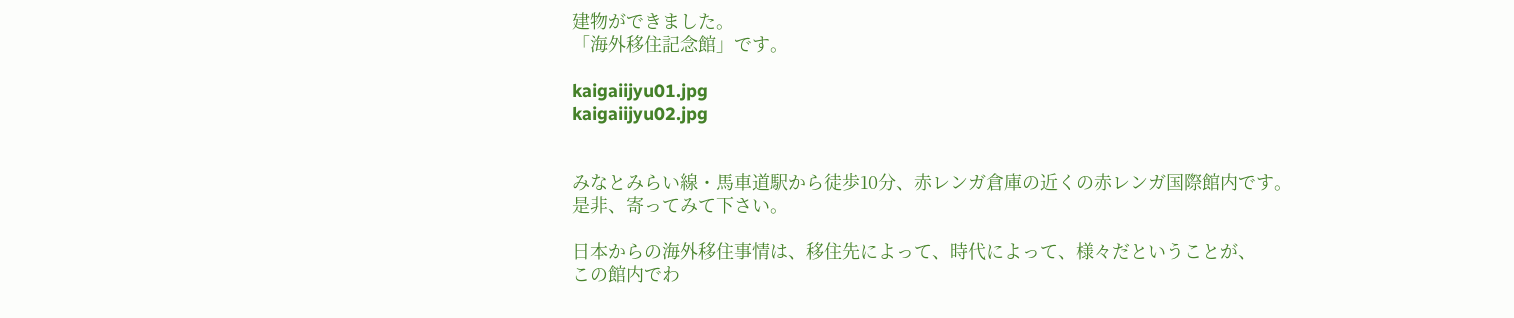建物ができました。
「海外移住記念館」です。

kaigaiijyu01.jpg
kaigaiijyu02.jpg


みなとみらい線・馬車道駅から徒歩10分、赤レンガ倉庫の近くの赤レンガ国際館内です。
是非、寄ってみて下さい。

日本からの海外移住事情は、移住先によって、時代によって、様々だということが、
この館内でわ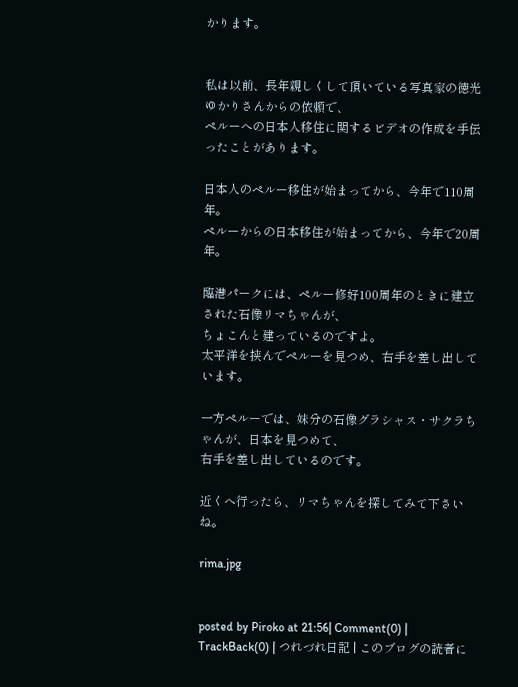かります。


私は以前、長年親しくして頂いている写真家の徳光ゆかりさんからの依頼で、
ペルーへの日本人移住に関するビデオの作成を手伝ったことがあります。

日本人のペルー移住が始まってから、今年で110周年。
ペルーからの日本移住が始まってから、今年で20周年。

臨港パークには、ペルー修好100周年のときに建立された石像リマちゃんが、
ちょこんと建っているのですよ。
太平洋を挟んでペルーを見つめ、右手を差し出しています。

一方ペルーでは、妹分の石像グラシャス・サクラちゃんが、日本を見つめて、
右手を差し出しているのです。

近くへ行ったら、リマちゃんを探してみて下さいね。

rima.jpg


posted by Piroko at 21:56| Comment(0) | TrackBack(0) | つれづれ日記 | このブログの読者に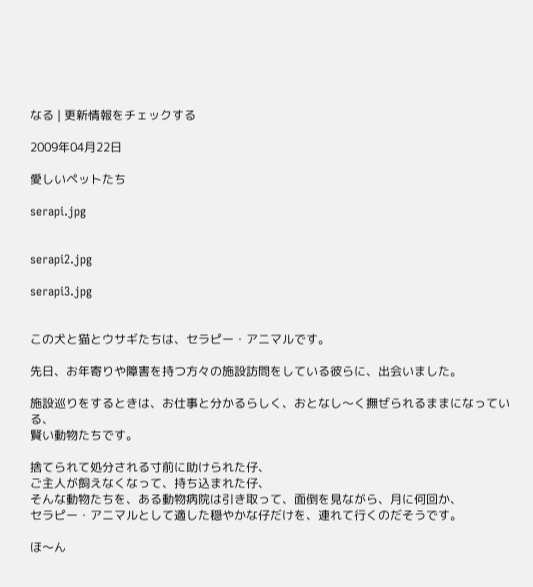なる | 更新情報をチェックする

2009年04月22日

愛しいペットたち

serapi.jpg


serapi2.jpg

serapi3.jpg


この犬と猫とウサギたちは、セラピー・アニマルです。

先日、お年寄りや障害を持つ方々の施設訪問をしている彼らに、出会いました。

施設巡りをするときは、お仕事と分かるらしく、おとなし〜く撫ぜられるままになっている、
賢い動物たちです。

捨てられて処分される寸前に助けられた仔、
ご主人が飼えなくなって、持ち込まれた仔、
そんな動物たちを、ある動物病院は引き取って、面倒を見ながら、月に何回か、
セラピー・アニマルとして適した穏やかな仔だけを、連れて行くのだそうです。

ほ〜ん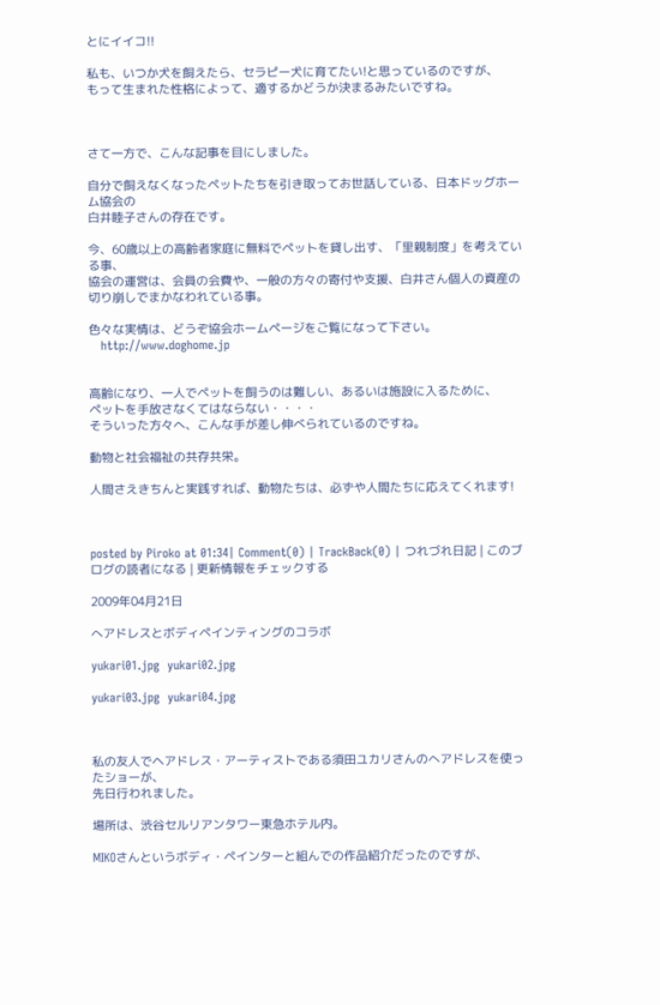とにイイコ!!

私も、いつか犬を飼えたら、セラピー犬に育てたい!と思っているのですが、
もって生まれた性格によって、適するかどうか決まるみたいですね。



さて一方で、こんな記事を目にしました。

自分で飼えなくなったペットたちを引き取ってお世話している、日本ドッグホーム協会の
白井睦子さんの存在です。

今、60歳以上の高齢者家庭に無料でペットを貸し出す、「里親制度」を考えている事、
協会の運営は、会員の会費や、一般の方々の寄付や支援、白井さん個人の資産の
切り崩しでまかなわれている事。

色々な実情は、どうぞ協会ホームページをご覧になって下さい。
   http://www.doghome.jp


高齢になり、一人でペットを飼うのは難しい、あるいは施設に入るために、
ペットを手放さなくてはならない・・・・
そういった方々へ、こんな手が差し伸べられているのですね。

動物と社会福祉の共存共栄。

人間さえきちんと実践すれば、動物たちは、必ずや人間たちに応えてくれます!



posted by Piroko at 01:34| Comment(0) | TrackBack(0) | つれづれ日記 | このブログの読者になる | 更新情報をチェックする

2009年04月21日

へアドレスとボディペインティングのコラボ

yukari01.jpg  yukari02.jpg

yukari03.jpg  yukari04.jpg



私の友人でヘアドレス・アーティストである須田ユカリさんのへアドレスを使ったショーが、
先日行われました。

場所は、渋谷セルリアンタワー東急ホテル内。

MIKOさんというボディ・ペインターと組んでの作品紹介だったのですが、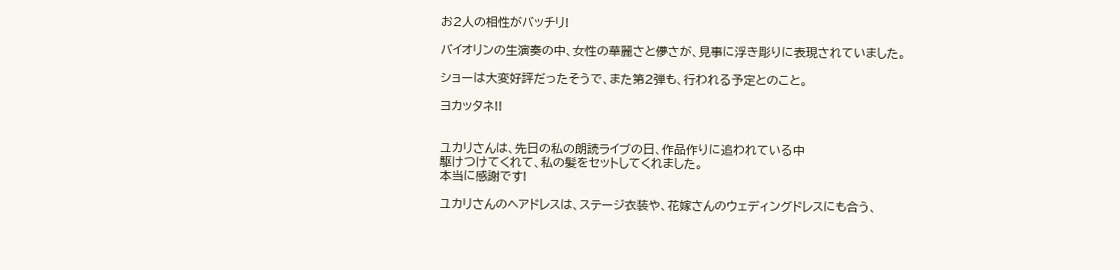お2人の相性がバッチリ!

バイオリンの生演奏の中、女性の華麗さと儚さが、見事に浮き彫りに表現されていました。

ショーは大変好評だったそうで、また第2弾も、行われる予定とのこと。

ヨカッタネ!!


ユカリさんは、先日の私の朗読ライブの日、作品作りに追われている中
駆けつけてくれて、私の髪をセットしてくれました。
本当に感謝です!

ユカリさんのヘアドレスは、ステージ衣装や、花嫁さんのウェディングドレスにも合う、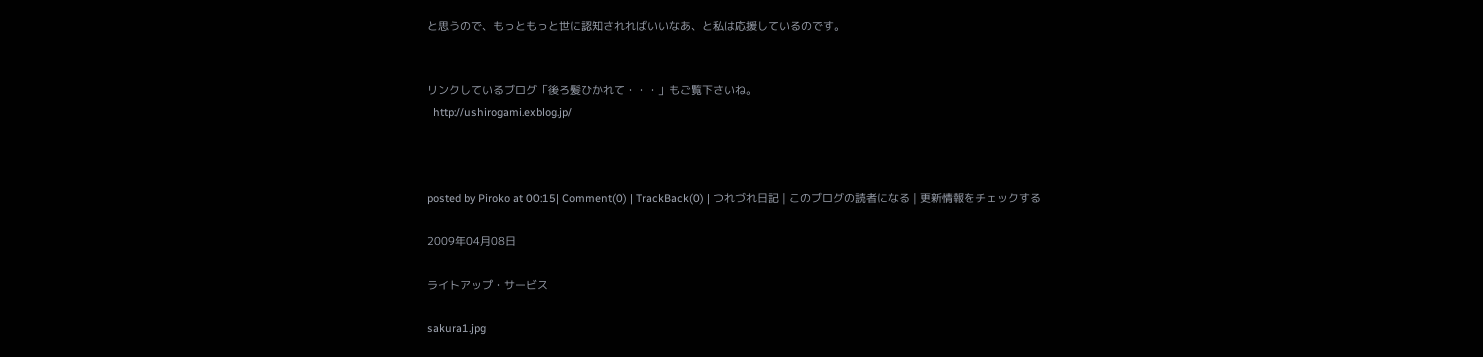と思うので、もっともっと世に認知されればいいなあ、と私は応援しているのです。


リンクしているブログ「後ろ髪ひかれて・・・」もご覧下さいね。
  http://ushirogami.exblog.jp/



posted by Piroko at 00:15| Comment(0) | TrackBack(0) | つれづれ日記 | このブログの読者になる | 更新情報をチェックする

2009年04月08日

ライトアップ・サービス

sakura1.jpg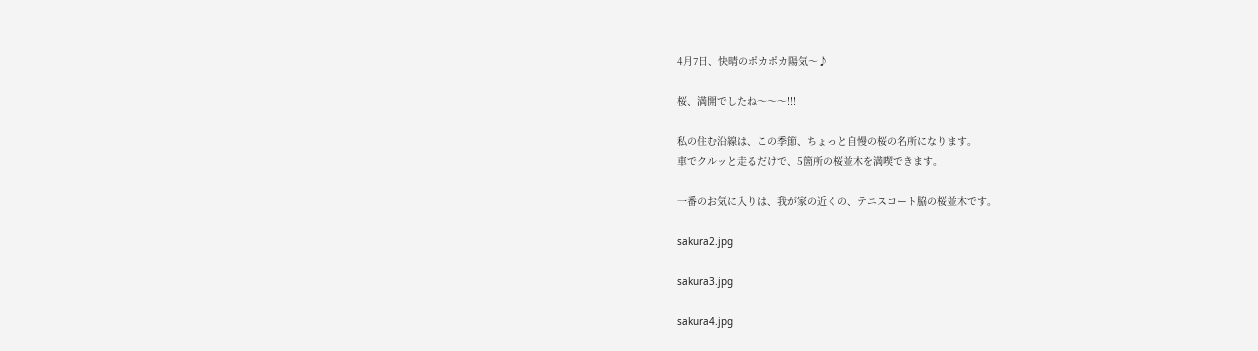4月7日、快晴のポカポカ陽気〜♪

桜、満開でしたね〜〜〜!!!

私の住む沿線は、この季節、ちょっと自慢の桜の名所になります。
車でクルッと走るだけで、5箇所の桜並木を満喫できます。

一番のお気に入りは、我が家の近くの、テニスコート脇の桜並木です。

sakura2.jpg

sakura3.jpg

sakura4.jpg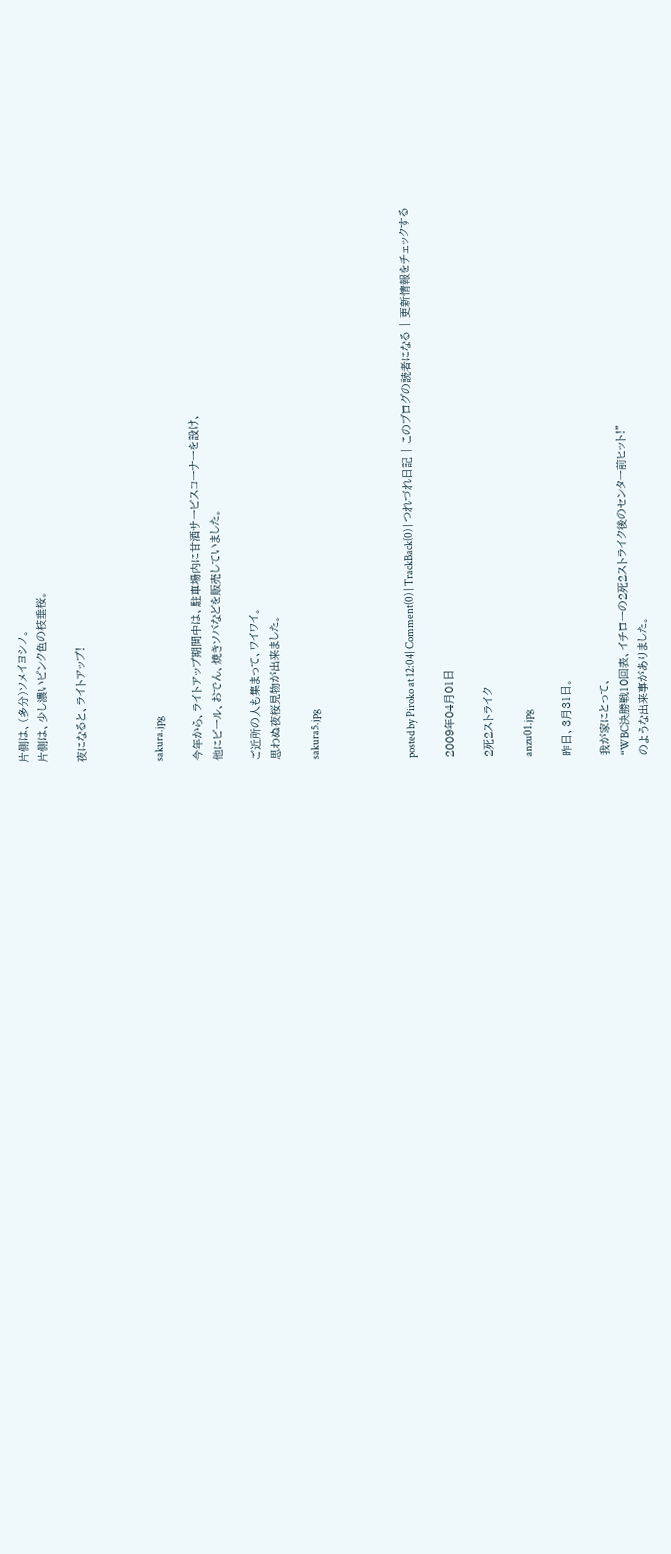片側は、(多分)ソメイヨシノ。
片側は、少し濃いピンク色の枝垂桜。

夜になると、ライトアップ!



sakura.jpg

今年から、ライトアップ期間中は、駐車場内に甘酒サービスコーナーを設け、
他にビール、おでん、焼きソバなどを販売していました。

ご近所の人も集まって、ワイワイ。
思わぬ夜桜見物が出来ました。

sakura5.jpg




posted by Piroko at 12:04| Comment(0) | TrackBack(0) | つれづれ日記 | このブログの読者になる | 更新情報をチェックする

2009年04月01日

2死2ストライク

anzu01.jpg

昨日、3月31日。

我が家にとって、
“WBC決勝戦10回表、イチローの2死2ストライク後のセンター前ヒット!”
のような出来事がありました。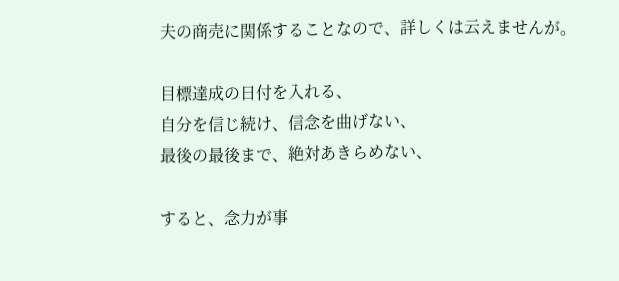夫の商売に関係することなので、詳しくは云えませんが。

目標達成の日付を入れる、
自分を信じ続け、信念を曲げない、
最後の最後まで、絶対あきらめない、

すると、念力が事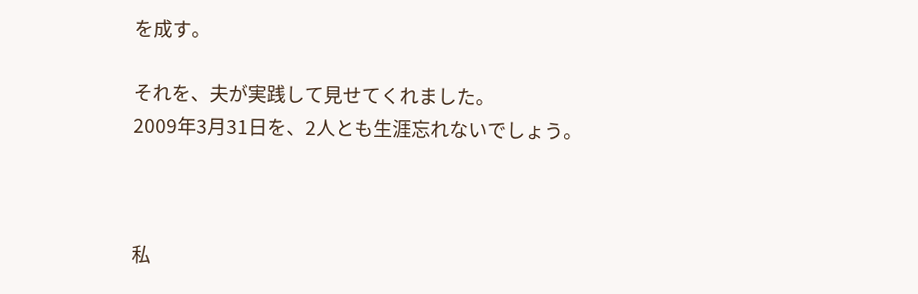を成す。

それを、夫が実践して見せてくれました。
2009年3月31日を、2人とも生涯忘れないでしょう。



私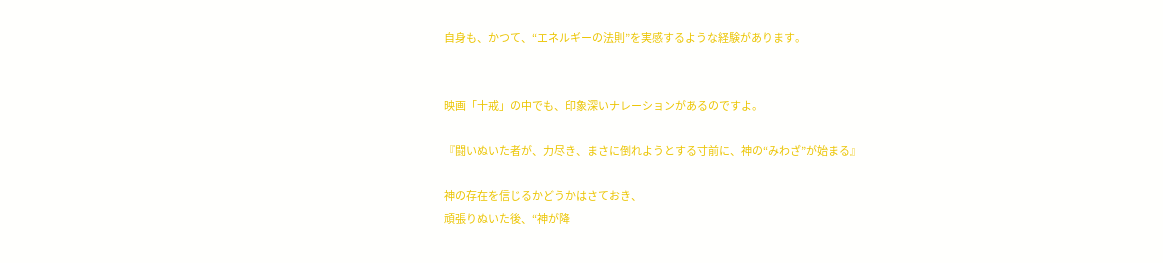自身も、かつて、“エネルギーの法則”を実感するような経験があります。


映画「十戒」の中でも、印象深いナレーションがあるのですよ。

『闘いぬいた者が、力尽き、まさに倒れようとする寸前に、神の“みわざ”が始まる』

神の存在を信じるかどうかはさておき、
頑張りぬいた後、“神が降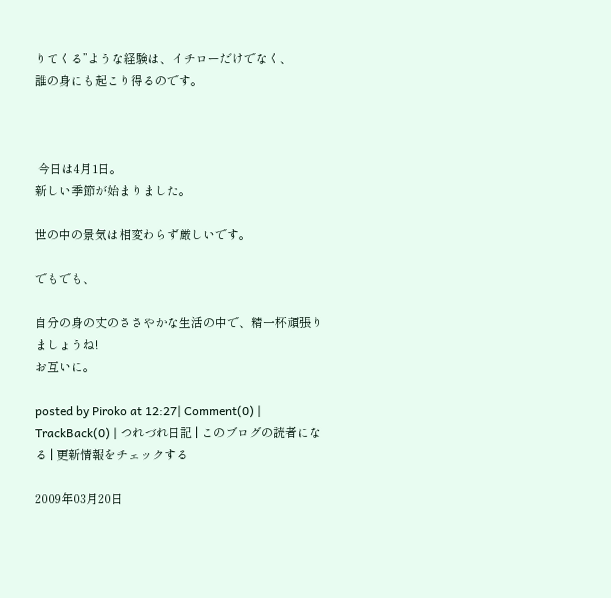りてくる”ような経験は、イチローだけでなく、
誰の身にも起こり得るのです。



 今日は4月1日。
新しい季節が始まりました。

世の中の景気は相変わらず厳しいです。

でもでも、

自分の身の丈のささやかな生活の中で、精一杯頑張りましょうね!
お互いに。

posted by Piroko at 12:27| Comment(0) | TrackBack(0) | つれづれ日記 | このブログの読者になる | 更新情報をチェックする

2009年03月20日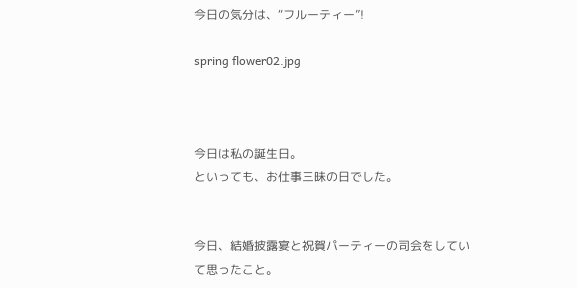今日の気分は、“フルーティー”!

spring flower02.jpg



今日は私の誕生日。
といっても、お仕事三昧の日でした。


今日、結婚披露宴と祝賀パーティーの司会をしていて思ったこと。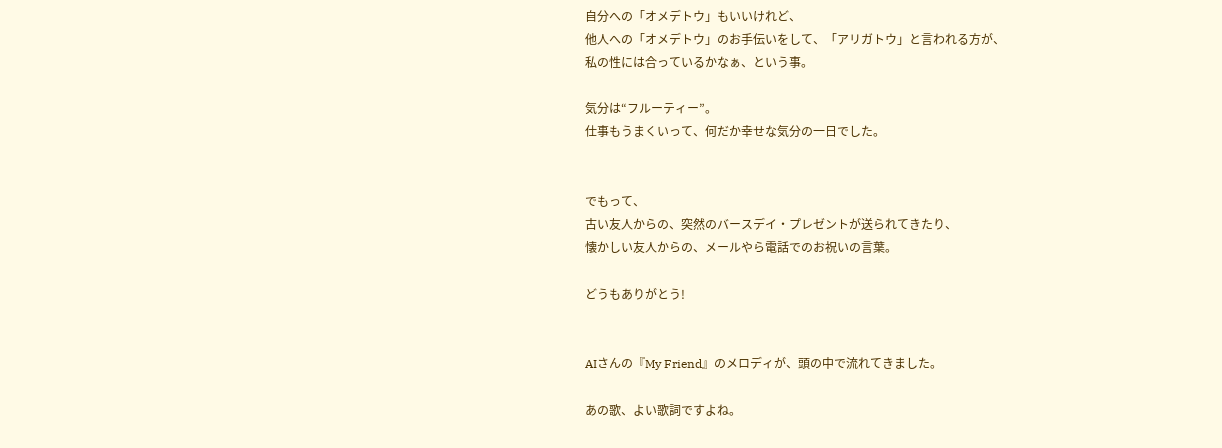自分への「オメデトウ」もいいけれど、
他人への「オメデトウ」のお手伝いをして、「アリガトウ」と言われる方が、
私の性には合っているかなぁ、という事。

気分は“フルーティー”。
仕事もうまくいって、何だか幸せな気分の一日でした。


でもって、
古い友人からの、突然のバースデイ・プレゼントが送られてきたり、
懐かしい友人からの、メールやら電話でのお祝いの言葉。

どうもありがとう!


AIさんの『My Friend』のメロディが、頭の中で流れてきました。

あの歌、よい歌詞ですよね。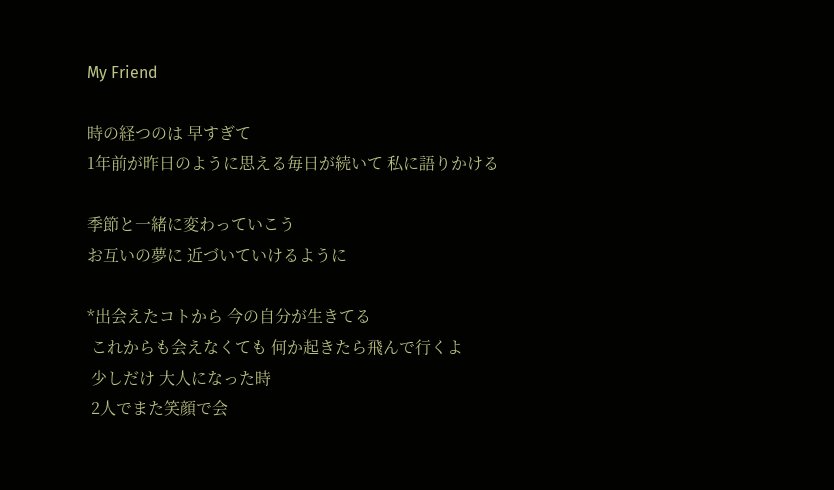My Friend

時の経つのは 早すぎて
1年前が昨日のように思える毎日が続いて 私に語りかける

季節と一緒に変わっていこう
お互いの夢に 近づいていけるように

*出会えたコトから 今の自分が生きてる
 これからも会えなくても 何か起きたら飛んで行くよ
 少しだけ 大人になった時
 2人でまた笑顔で会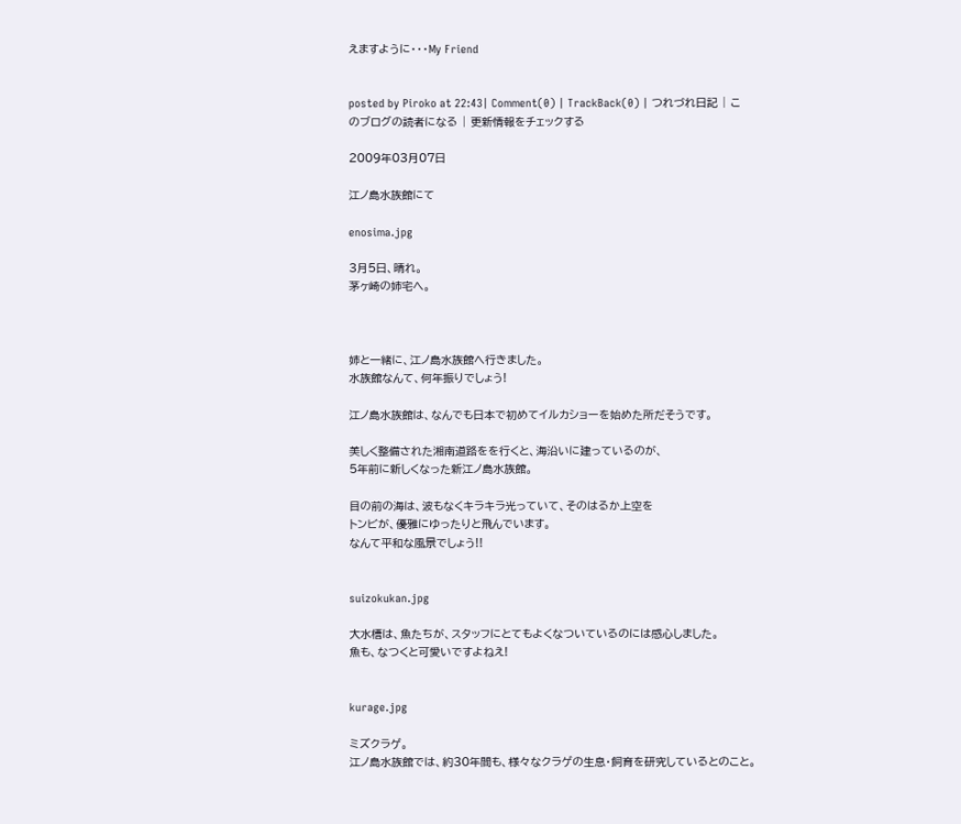えますように・・・My Friend


posted by Piroko at 22:43| Comment(0) | TrackBack(0) | つれづれ日記 | このブログの読者になる | 更新情報をチェックする

2009年03月07日

江ノ島水族館にて

enosima.jpg

3月5日、晴れ。
茅ヶ崎の姉宅へ。



姉と一緒に、江ノ島水族館へ行きました。
水族館なんて、何年振りでしょう!

江ノ島水族館は、なんでも日本で初めてイルカショーを始めた所だそうです。

美しく整備された湘南道路をを行くと、海沿いに建っているのが、
5年前に新しくなった新江ノ島水族館。

目の前の海は、波もなくキラキラ光っていて、そのはるか上空を
トンビが、優雅にゆったりと飛んでいます。
なんて平和な風景でしょう!!


suizokukan.jpg

大水槽は、魚たちが、スタッフにとてもよくなついているのには感心しました。
魚も、なつくと可愛いですよねえ!


kurage.jpg

ミズクラゲ。
江ノ島水族館では、約30年間も、様々なクラゲの生息・飼育を研究しているとのこと。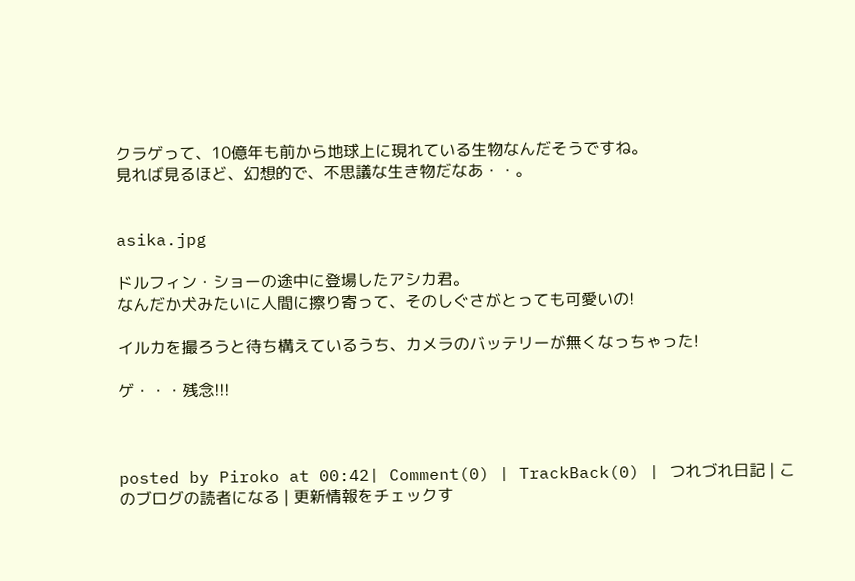クラゲって、10億年も前から地球上に現れている生物なんだそうですね。
見れば見るほど、幻想的で、不思議な生き物だなあ・・。


asika.jpg

ドルフィン・ショーの途中に登場したアシカ君。
なんだか犬みたいに人間に擦り寄って、そのしぐさがとっても可愛いの!

イルカを撮ろうと待ち構えているうち、カメラのバッテリーが無くなっちゃった!

ゲ・・・残念!!!



posted by Piroko at 00:42| Comment(0) | TrackBack(0) | つれづれ日記 | このブログの読者になる | 更新情報をチェックす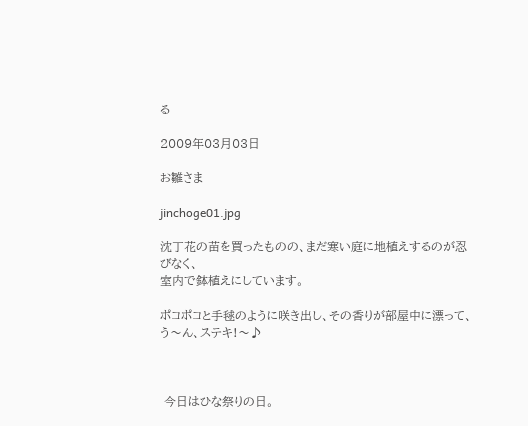る

2009年03月03日

お雛さま

jinchoge01.jpg

沈丁花の苗を買ったものの、まだ寒い庭に地植えするのが忍びなく、
室内で鉢植えにしています。

ポコポコと手毬のように咲き出し、その香りが部屋中に漂って、う〜ん、ステキ!〜♪



 今日はひな祭りの日。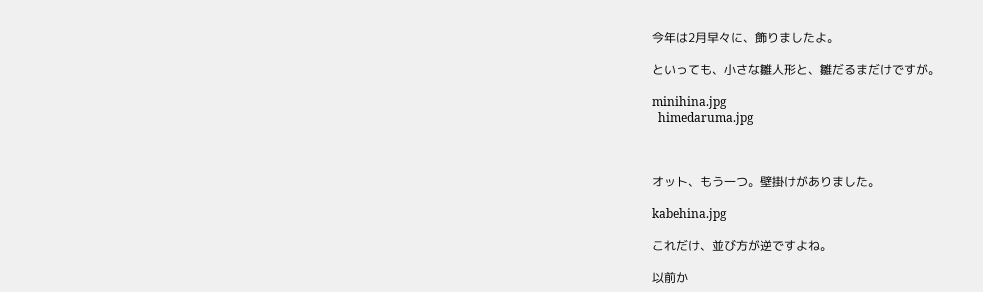今年は2月早々に、飾りましたよ。

といっても、小さな雛人形と、雛だるまだけですが。

minihina.jpg
  himedaruma.jpg



オット、もう一つ。壁掛けがありました。

kabehina.jpg

これだけ、並び方が逆ですよね。

以前か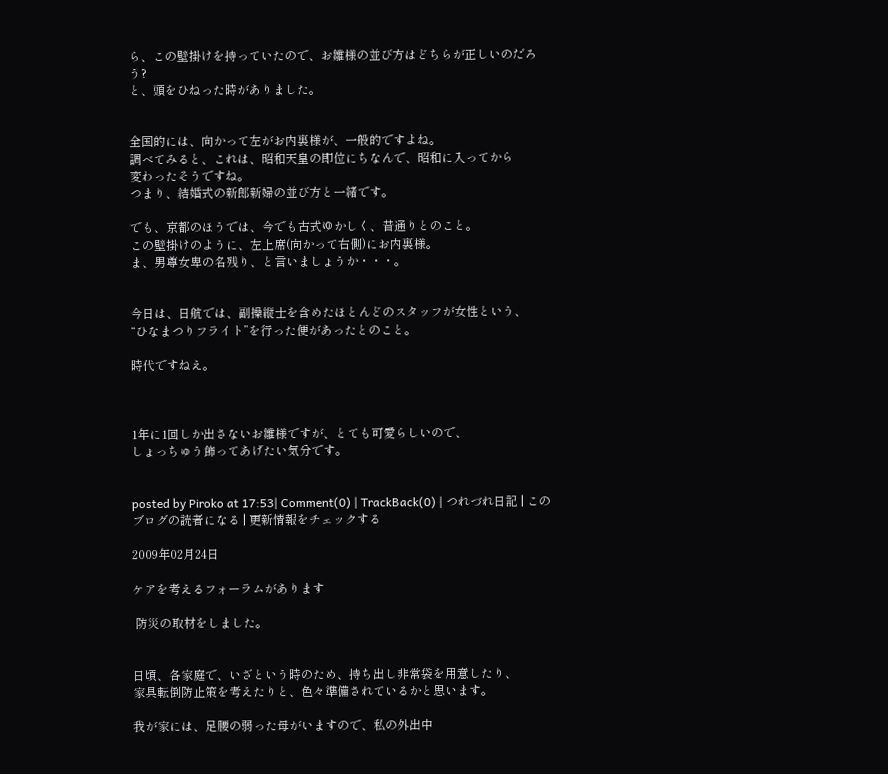ら、この壁掛けを持っていたので、お雛様の並び方はどちらが正しいのだろう?
と、頭をひねった時がありました。


全国的には、向かって左がお内裏様が、一般的ですよね。
調べてみると、これは、昭和天皇の即位にちなんで、昭和に入ってから
変わったそうですね。
つまり、結婚式の新郎新婦の並び方と一緒です。

でも、京都のほうでは、今でも古式ゆかしく、昔通りとのこと。
この壁掛けのように、左上席(向かって右側)にお内裏様。
ま、男尊女卑の名残り、と言いましょうか・・・。


今日は、日航では、副操縦士を含めたほとんどのスタッフが女性という、
“ひなまつりフライト”を行った便があったとのこと。

時代ですねえ。



1年に1回しか出さないお雛様ですが、とても可愛らしいので、
しょっちゅう飾ってあげたい気分です。


posted by Piroko at 17:53| Comment(0) | TrackBack(0) | つれづれ日記 | このブログの読者になる | 更新情報をチェックする

2009年02月24日

ケアを考えるフォーラムがあります

 防災の取材をしました。


日頃、各家庭で、いざという時のため、持ち出し非常袋を用意したり、
家具転倒防止策を考えたりと、色々準備されているかと思います。

我が家には、足腰の弱った母がいますので、私の外出中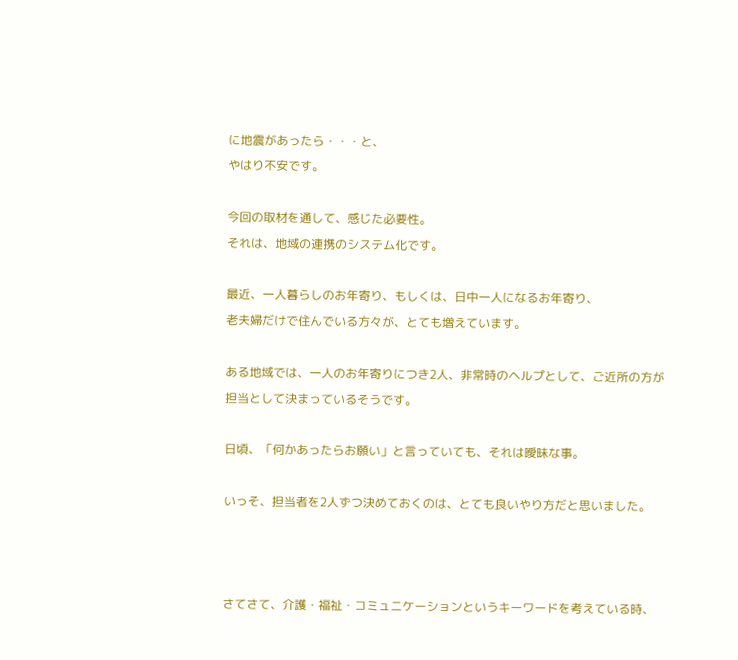に地震があったら・・・と、
やはり不安です。

今回の取材を通して、感じた必要性。
それは、地域の連携のシステム化です。

最近、一人暮らしのお年寄り、もしくは、日中一人になるお年寄り、
老夫婦だけで住んでいる方々が、とても増えています。

ある地域では、一人のお年寄りにつき2人、非常時のヘルプとして、ご近所の方が
担当として決まっているそうです。

日頃、「何かあったらお願い」と言っていても、それは曖昧な事。

いっそ、担当者を2人ずつ決めておくのは、とても良いやり方だと思いました。



さてさて、介護・福祉・コミュニケーションというキーワードを考えている時、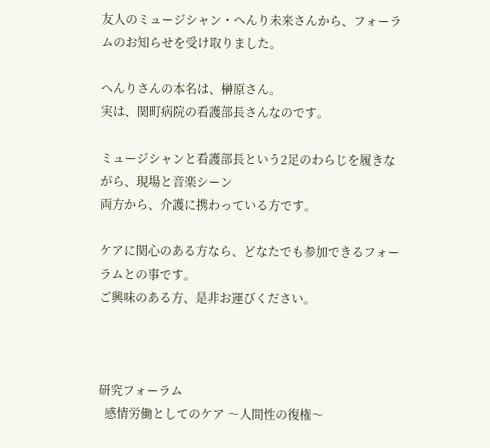友人のミュージシャン・へんり未来さんから、フォーラムのお知らせを受け取りました。

へんりさんの本名は、榊原さん。
実は、関町病院の看護部長さんなのです。

ミュージシャンと看護部長という2足のわらじを履きながら、現場と音楽シーン
両方から、介護に携わっている方です。

ケアに関心のある方なら、どなたでも参加できるフォーラムとの事です。
ご興味のある方、是非お運びください。



研究フォーラム
  感情労働としてのケア 〜人間性の復権〜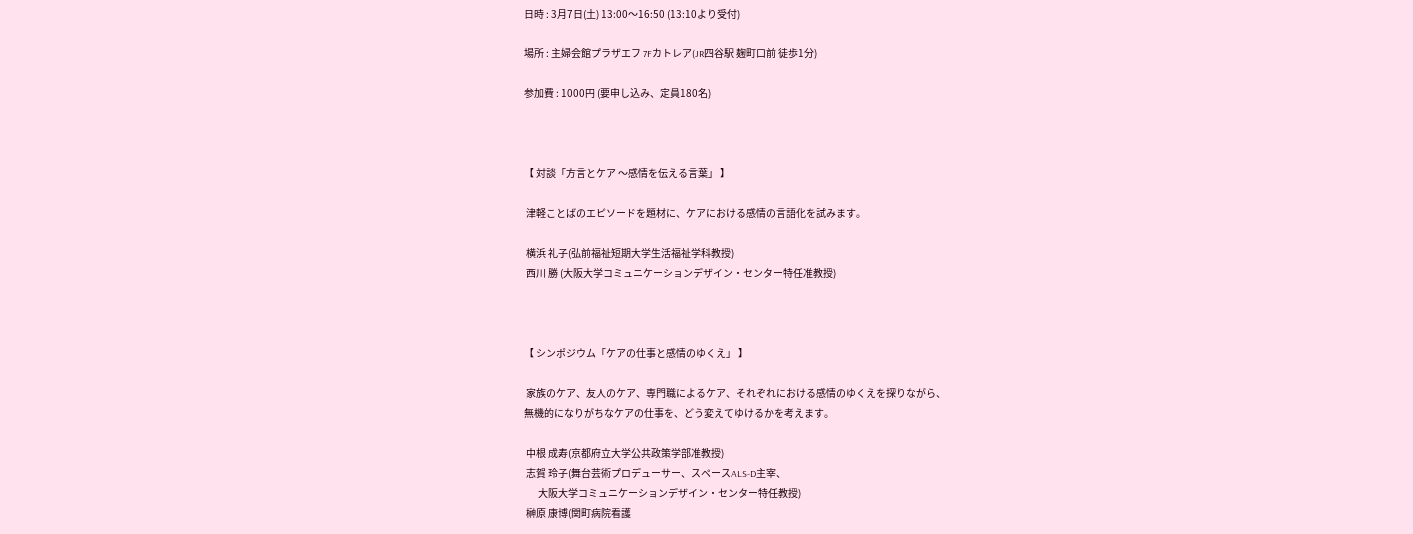日時 : 3月7日(土) 13:00〜16:50 (13:10より受付)

場所 : 主婦会館プラザエフ 7Fカトレア(JR四谷駅 麹町口前 徒歩1分)

参加費 : 1000円 (要申し込み、定員180名)



【 対談「方言とケア 〜感情を伝える言葉」 】

 津軽ことばのエピソードを題材に、ケアにおける感情の言語化を試みます。

 横浜 礼子(弘前福祉短期大学生活福祉学科教授)
 西川 勝 (大阪大学コミュニケーションデザイン・センター特任准教授)



【 シンポジウム「ケアの仕事と感情のゆくえ」 】

 家族のケア、友人のケア、専門職によるケア、それぞれにおける感情のゆくえを探りながら、
無機的になりがちなケアの仕事を、どう変えてゆけるかを考えます。

 中根 成寿(京都府立大学公共政策学部准教授)
 志賀 玲子(舞台芸術プロデューサー、スペースALS-D主宰、
       大阪大学コミュニケーションデザイン・センター特任教授)
 榊原 康博(関町病院看護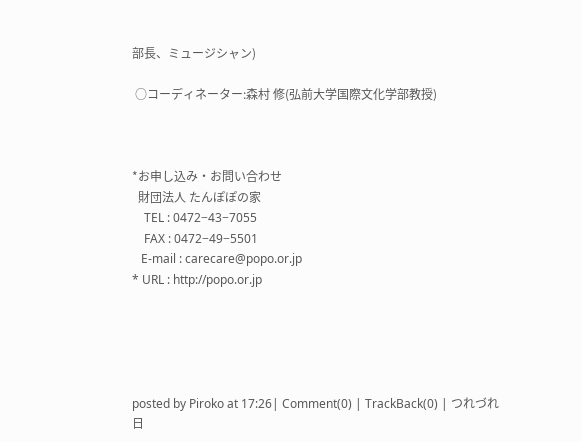部長、ミュージシャン)

 ○コーディネーター:森村 修(弘前大学国際文化学部教授)



*お申し込み・お問い合わせ
  財団法人 たんぽぽの家
    TEL : 0472−43−7055
    FAX : 0472−49−5501
   E-mail : carecare@popo.or.jp
* URL : http://popo.or.jp





posted by Piroko at 17:26| Comment(0) | TrackBack(0) | つれづれ日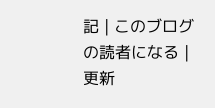記 | このブログの読者になる | 更新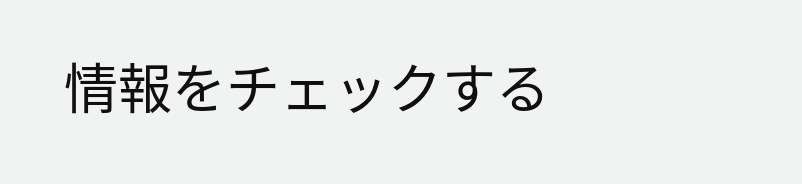情報をチェックする